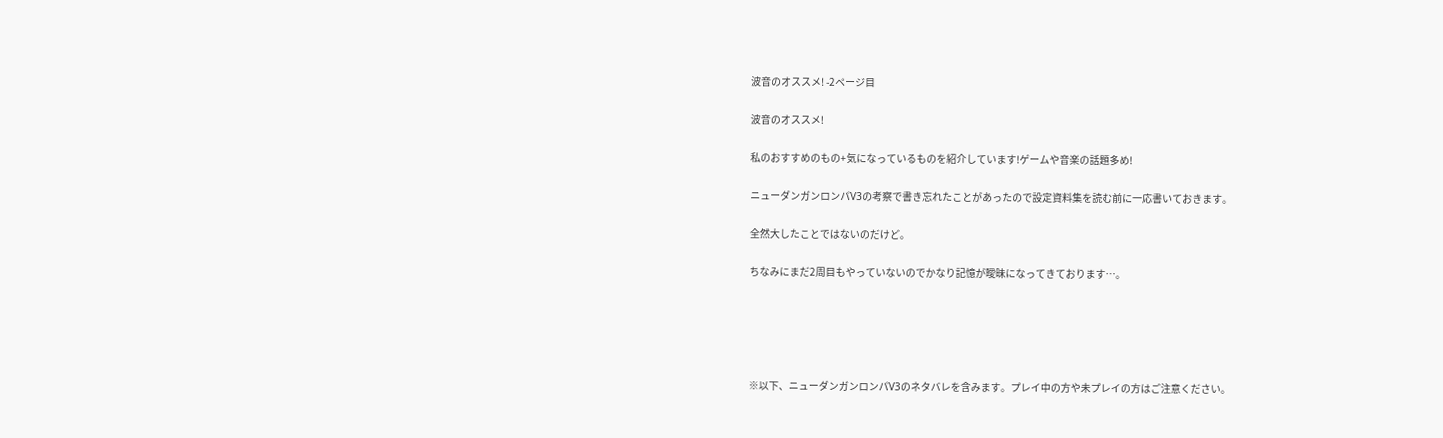波音のオススメ! -2ページ目

波音のオススメ!

私のおすすめのもの+気になっているものを紹介しています!ゲームや音楽の話題多め!

ニューダンガンロンパV3の考察で書き忘れたことがあったので設定資料集を読む前に一応書いておきます。

全然大したことではないのだけど。

ちなみにまだ2周目もやっていないのでかなり記憶が曖昧になってきております…。





※以下、ニューダンガンロンパV3のネタバレを含みます。プレイ中の方や未プレイの方はご注意ください。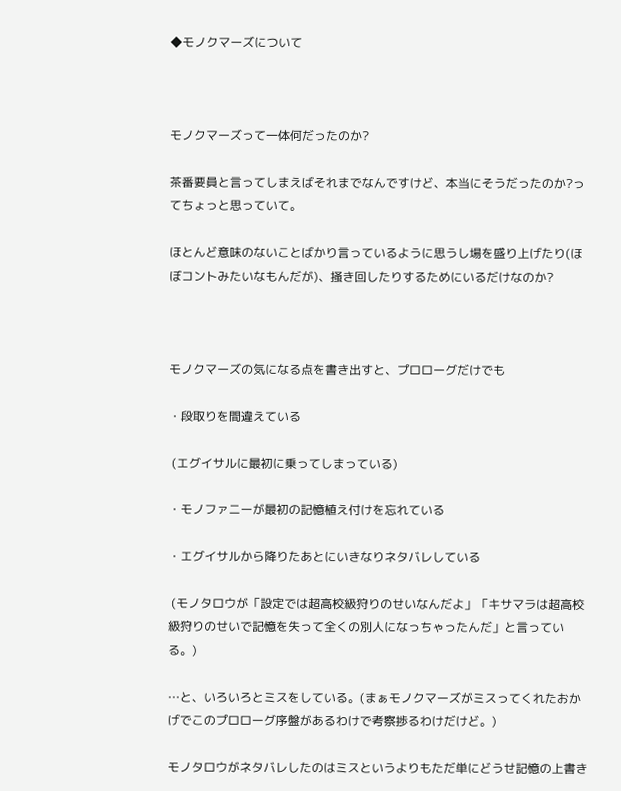◆モノクマーズについて



モノクマーズって一体何だったのか?

茶番要員と言ってしまえばそれまでなんですけど、本当にそうだったのか?ってちょっと思っていて。

ほとんど意味のないことばかり言っているように思うし場を盛り上げたり(ほぼコントみたいなもんだが)、掻き回したりするためにいるだけなのか?



モノクマーズの気になる点を書き出すと、プロローグだけでも

・段取りを間違えている

 (エグイサルに最初に乗ってしまっている)

・モノファニーが最初の記憶植え付けを忘れている

・エグイサルから降りたあとにいきなりネタバレしている

 (モノタロウが「設定では超高校級狩りのせいなんだよ」「キサマラは超高校級狩りのせいで記憶を失って全くの別人になっちゃったんだ」と言っている。)

…と、いろいろとミスをしている。(まぁモノクマーズがミスってくれたおかげでこのプロローグ序盤があるわけで考察捗るわけだけど。)

モノタロウがネタバレしたのはミスというよりもただ単にどうせ記憶の上書き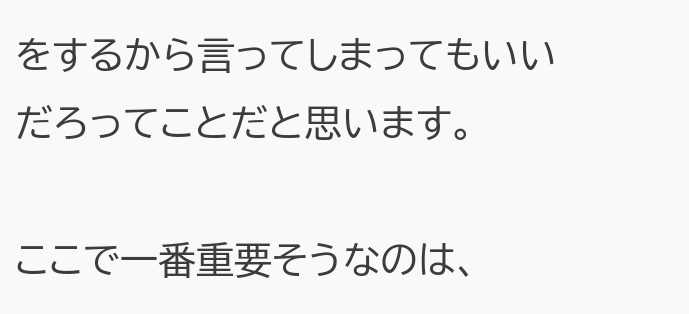をするから言ってしまってもいいだろってことだと思います。

ここで一番重要そうなのは、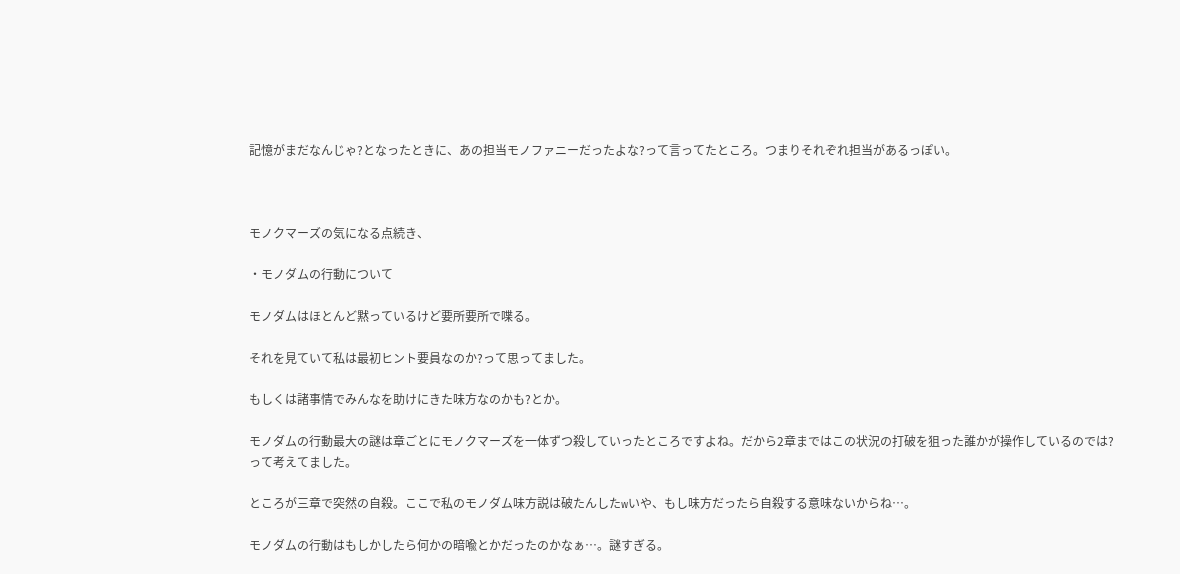記憶がまだなんじゃ?となったときに、あの担当モノファニーだったよな?って言ってたところ。つまりそれぞれ担当があるっぽい。



モノクマーズの気になる点続き、

・モノダムの行動について

モノダムはほとんど黙っているけど要所要所で喋る。

それを見ていて私は最初ヒント要員なのか?って思ってました。

もしくは諸事情でみんなを助けにきた味方なのかも?とか。

モノダムの行動最大の謎は章ごとにモノクマーズを一体ずつ殺していったところですよね。だから2章まではこの状況の打破を狙った誰かが操作しているのでは?って考えてました。

ところが三章で突然の自殺。ここで私のモノダム味方説は破たんしたwいや、もし味方だったら自殺する意味ないからね…。

モノダムの行動はもしかしたら何かの暗喩とかだったのかなぁ…。謎すぎる。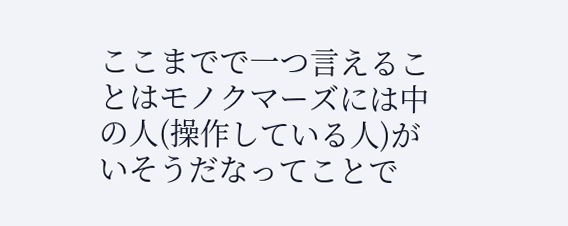ここまでで一つ言えることはモノクマーズには中の人(操作している人)がいそうだなってことで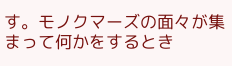す。モノクマーズの面々が集まって何かをするとき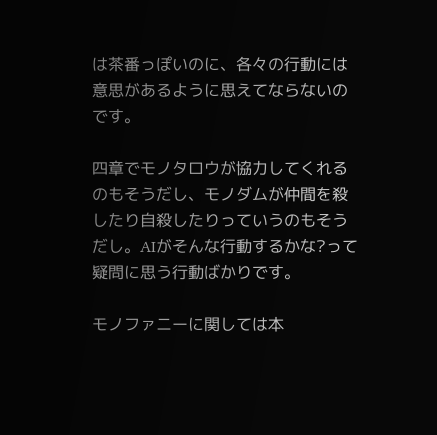は茶番っぽいのに、各々の行動には意思があるように思えてならないのです。

四章でモノタロウが協力してくれるのもそうだし、モノダムが仲間を殺したり自殺したりっていうのもそうだし。AIがそんな行動するかな?って疑問に思う行動ばかりです。

モノファニーに関しては本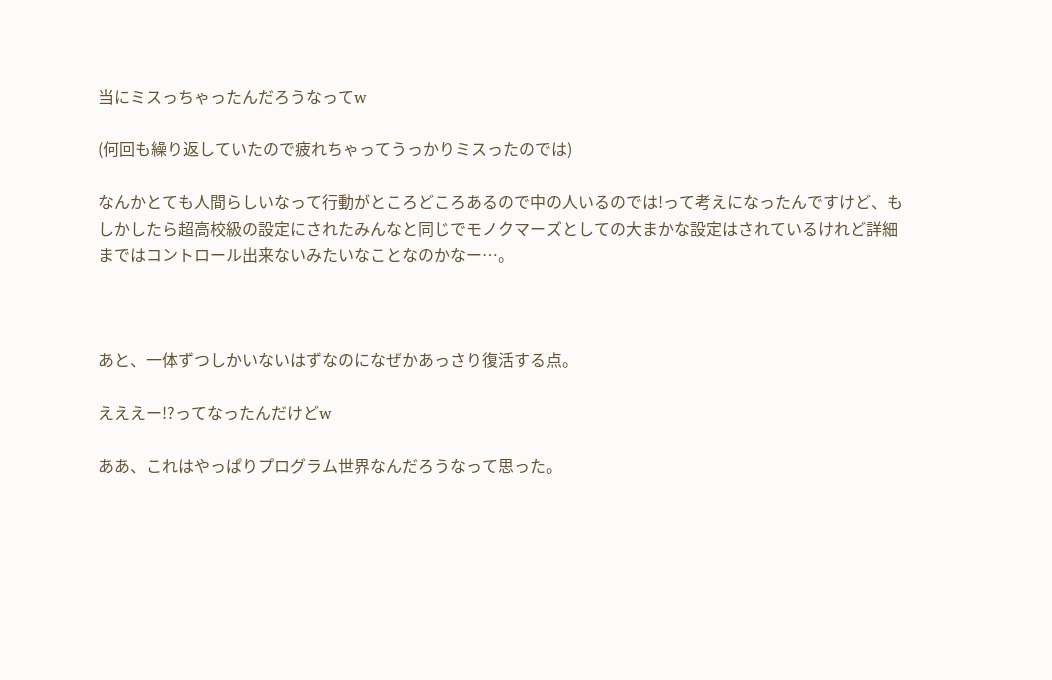当にミスっちゃったんだろうなってw

(何回も繰り返していたので疲れちゃってうっかりミスったのでは)

なんかとても人間らしいなって行動がところどころあるので中の人いるのでは!って考えになったんですけど、もしかしたら超高校級の設定にされたみんなと同じでモノクマーズとしての大まかな設定はされているけれど詳細まではコントロール出来ないみたいなことなのかなー…。



あと、一体ずつしかいないはずなのになぜかあっさり復活する点。

えええー!?ってなったんだけどw

ああ、これはやっぱりプログラム世界なんだろうなって思った。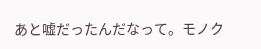あと嘘だったんだなって。モノク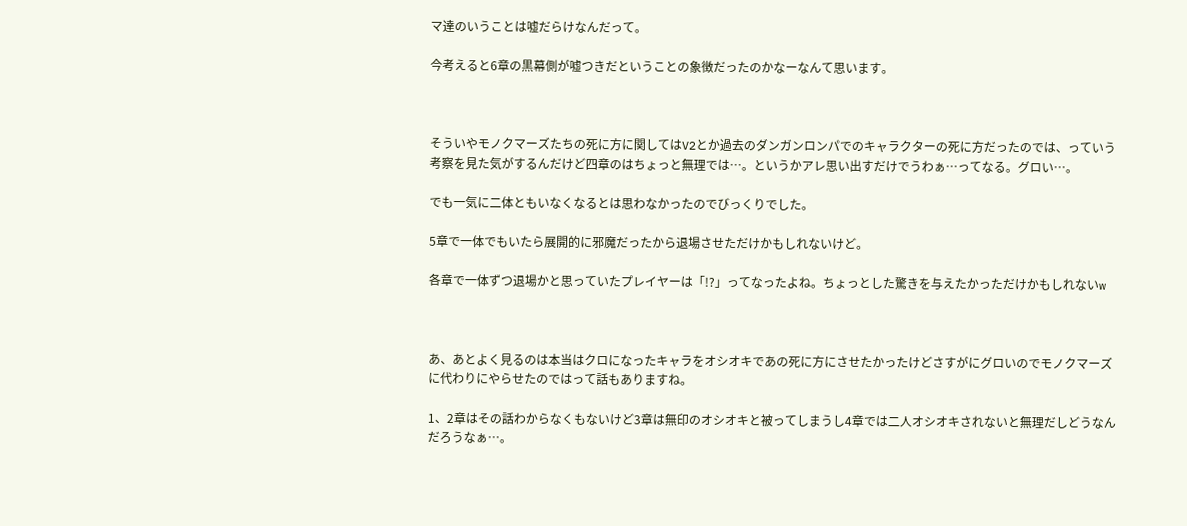マ達のいうことは嘘だらけなんだって。

今考えると6章の黒幕側が嘘つきだということの象徴だったのかなーなんて思います。



そういやモノクマーズたちの死に方に関してはV2とか過去のダンガンロンパでのキャラクターの死に方だったのでは、っていう考察を見た気がするんだけど四章のはちょっと無理では…。というかアレ思い出すだけでうわぁ…ってなる。グロい…。

でも一気に二体ともいなくなるとは思わなかったのでびっくりでした。

5章で一体でもいたら展開的に邪魔だったから退場させただけかもしれないけど。

各章で一体ずつ退場かと思っていたプレイヤーは「!?」ってなったよね。ちょっとした驚きを与えたかっただけかもしれないw



あ、あとよく見るのは本当はクロになったキャラをオシオキであの死に方にさせたかったけどさすがにグロいのでモノクマーズに代わりにやらせたのではって話もありますね。

1、2章はその話わからなくもないけど3章は無印のオシオキと被ってしまうし4章では二人オシオキされないと無理だしどうなんだろうなぁ…。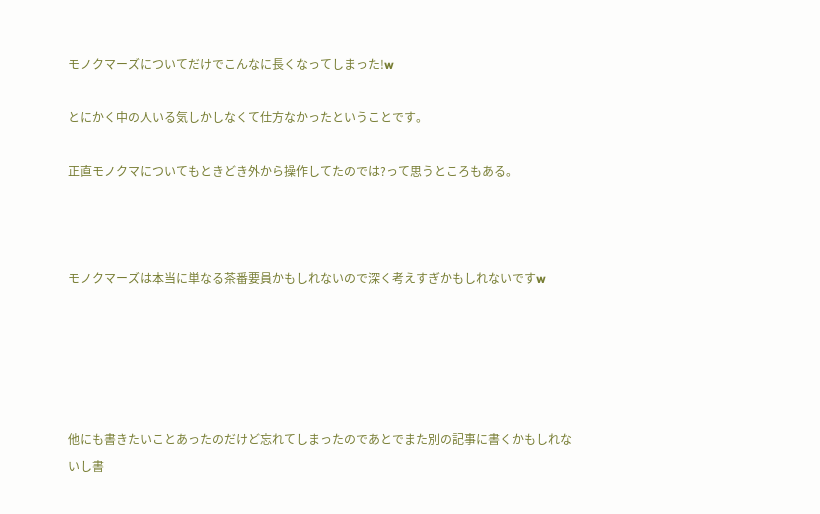モノクマーズについてだけでこんなに長くなってしまった!w

とにかく中の人いる気しかしなくて仕方なかったということです。

正直モノクマについてもときどき外から操作してたのでは?って思うところもある。



モノクマーズは本当に単なる茶番要員かもしれないので深く考えすぎかもしれないですw





他にも書きたいことあったのだけど忘れてしまったのであとでまた別の記事に書くかもしれないし書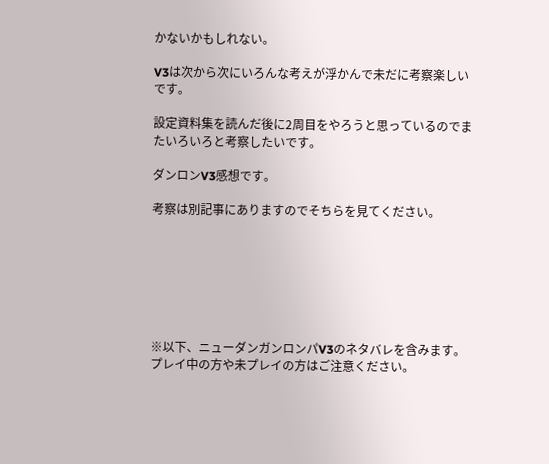かないかもしれない。

V3は次から次にいろんな考えが浮かんで未だに考察楽しいです。

設定資料集を読んだ後に2周目をやろうと思っているのでまたいろいろと考察したいです。

ダンロンV3感想です。

考察は別記事にありますのでそちらを見てください。







※以下、ニューダンガンロンパV3のネタバレを含みます。プレイ中の方や未プレイの方はご注意ください。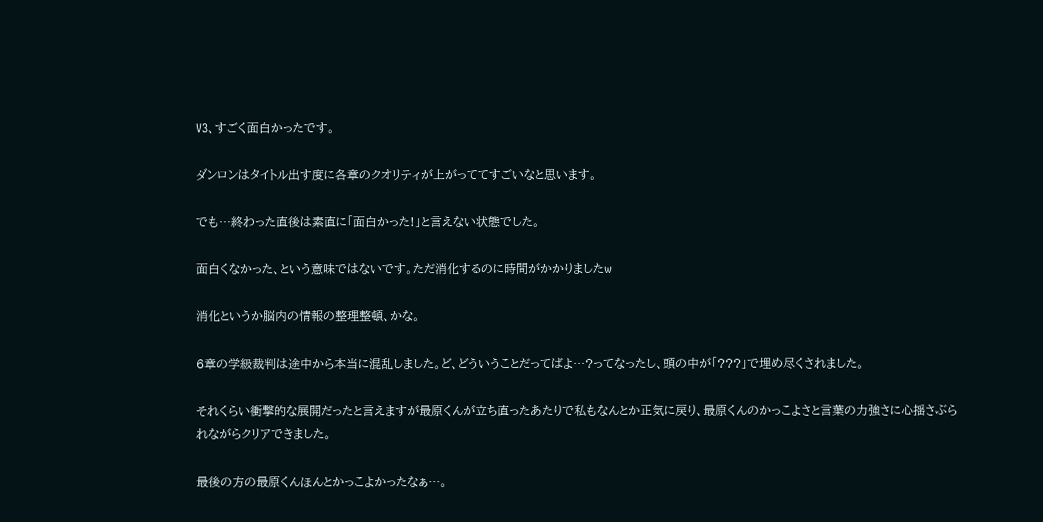V3、すごく面白かったです。

ダンロンはタイトル出す度に各章のクオリティが上がっててすごいなと思います。

でも…終わった直後は素直に「面白かった!」と言えない状態でした。

面白くなかった、という意味ではないです。ただ消化するのに時間がかかりましたw

消化というか脳内の情報の整理整頓、かな。

6章の学級裁判は途中から本当に混乱しました。ど、どういうことだってばよ…?ってなったし、頭の中が「???」で埋め尽くされました。

それくらい衝撃的な展開だったと言えますが最原くんが立ち直ったあたりで私もなんとか正気に戻り、最原くんのかっこよさと言葉の力強さに心揺さぶられながらクリアできました。

最後の方の最原くんほんとかっこよかったなぁ…。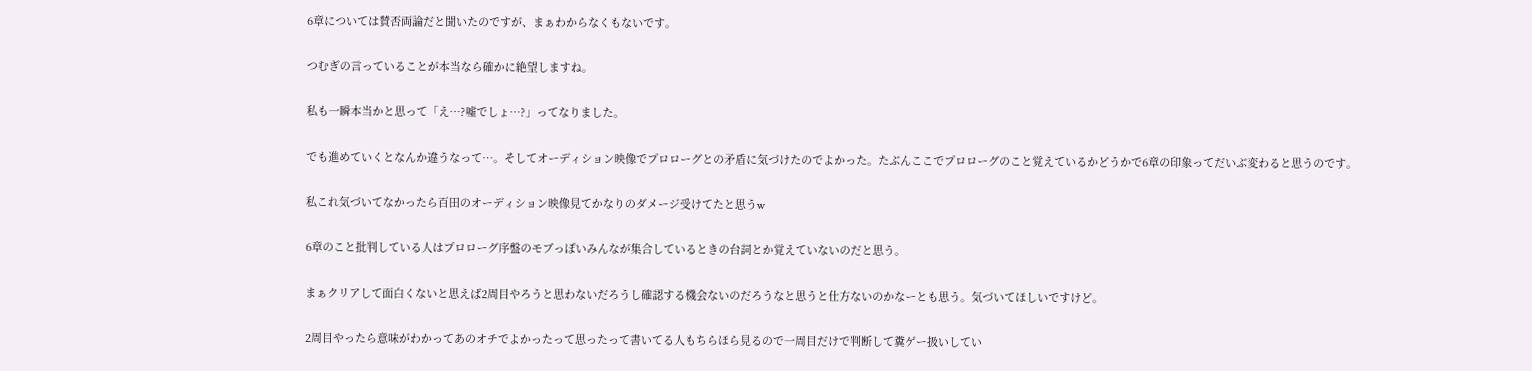6章については賛否両論だと聞いたのですが、まぁわからなくもないです。

つむぎの言っていることが本当なら確かに絶望しますね。

私も一瞬本当かと思って「え…?嘘でしょ…?」ってなりました。

でも進めていくとなんか違うなって…。そしてオーディション映像でプロローグとの矛盾に気づけたのでよかった。たぶんここでプロローグのこと覚えているかどうかで6章の印象ってだいぶ変わると思うのです。

私これ気づいてなかったら百田のオーディション映像見てかなりのダメージ受けてたと思うw

6章のこと批判している人はプロローグ序盤のモブっぽいみんなが集合しているときの台詞とか覚えていないのだと思う。

まぁクリアして面白くないと思えば2周目やろうと思わないだろうし確認する機会ないのだろうなと思うと仕方ないのかなーとも思う。気づいてほしいですけど。

2周目やったら意味がわかってあのオチでよかったって思ったって書いてる人もちらほら見るので一周目だけで判断して糞ゲー扱いしてい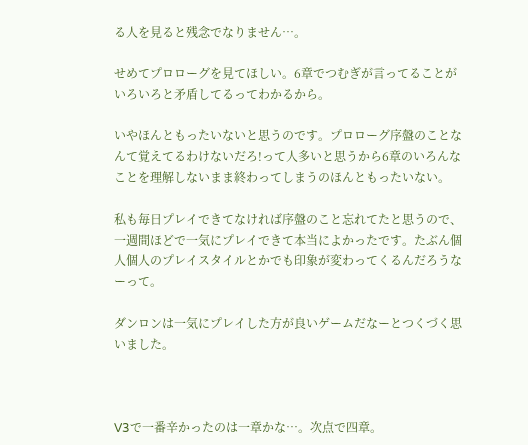る人を見ると残念でなりません…。

せめてプロローグを見てほしい。6章でつむぎが言ってることがいろいろと矛盾してるってわかるから。

いやほんともったいないと思うのです。プロローグ序盤のことなんて覚えてるわけないだろ!って人多いと思うから6章のいろんなことを理解しないまま終わってしまうのほんともったいない。

私も毎日プレイできてなければ序盤のこと忘れてたと思うので、一週間ほどで一気にプレイできて本当によかったです。たぶん個人個人のプレイスタイルとかでも印象が変わってくるんだろうなーって。

ダンロンは一気にプレイした方が良いゲームだなーとつくづく思いました。



V3で一番辛かったのは一章かな…。次点で四章。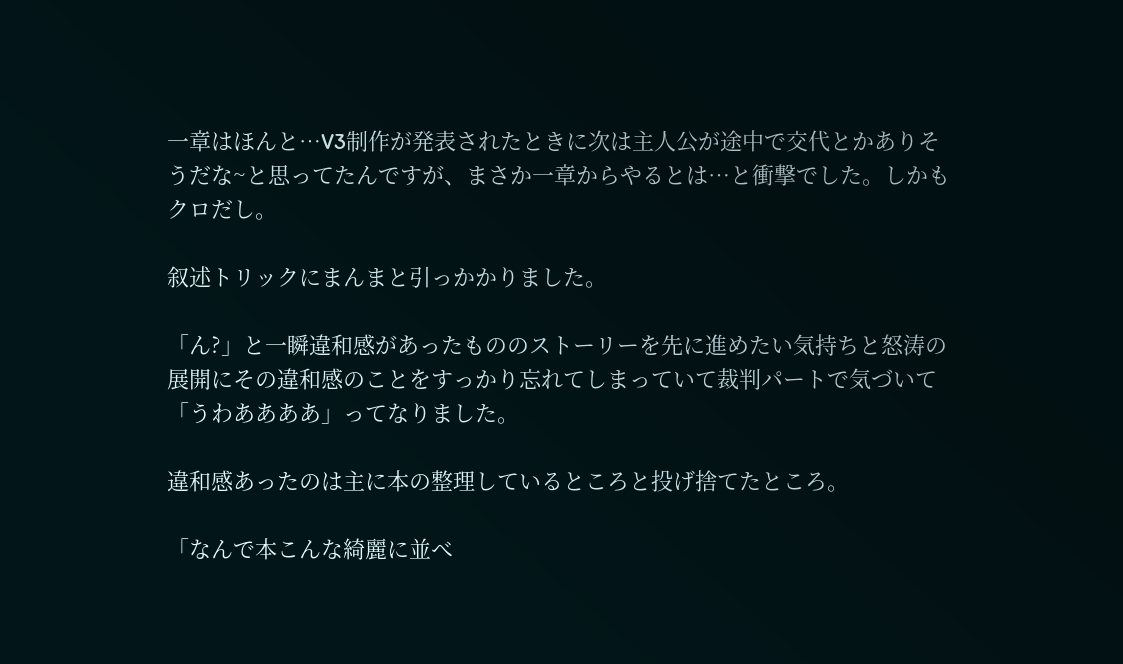一章はほんと…V3制作が発表されたときに次は主人公が途中で交代とかありそうだな~と思ってたんですが、まさか一章からやるとは…と衝撃でした。しかもクロだし。

叙述トリックにまんまと引っかかりました。

「ん?」と一瞬違和感があったもののストーリーを先に進めたい気持ちと怒涛の展開にその違和感のことをすっかり忘れてしまっていて裁判パートで気づいて「うわああああ」ってなりました。

違和感あったのは主に本の整理しているところと投げ捨てたところ。

「なんで本こんな綺麗に並べ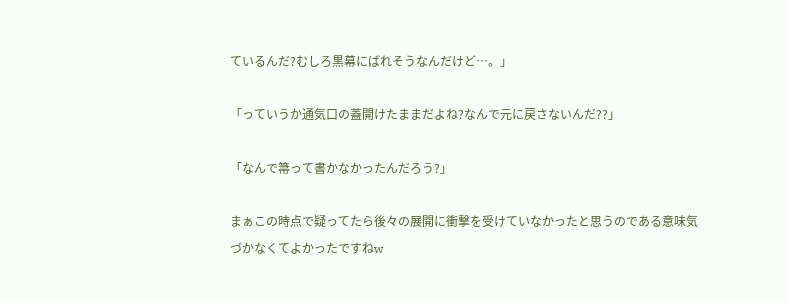ているんだ?むしろ黒幕にばれそうなんだけど…。」

「っていうか通気口の蓋開けたままだよね?なんで元に戻さないんだ??」

「なんで箒って書かなかったんだろう?」

まぁこの時点で疑ってたら後々の展開に衝撃を受けていなかったと思うのである意味気づかなくてよかったですねw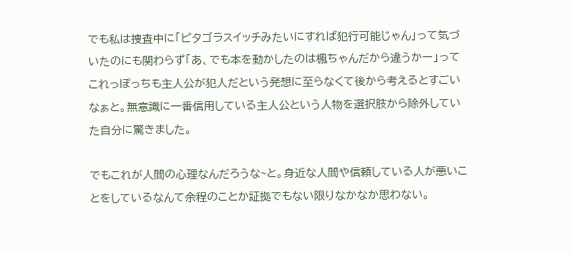でも私は捜査中に「ピタゴラスイッチみたいにすれば犯行可能じゃん」って気づいたのにも関わらず「あ、でも本を動かしたのは楓ちゃんだから違うかー」ってこれっぽっちも主人公が犯人だという発想に至らなくて後から考えるとすごいなぁと。無意識に一番信用している主人公という人物を選択肢から除外していた自分に驚きました。

でもこれが人間の心理なんだろうな~と。身近な人間や信頼している人が悪いことをしているなんて余程のことか証拠でもない限りなかなか思わない。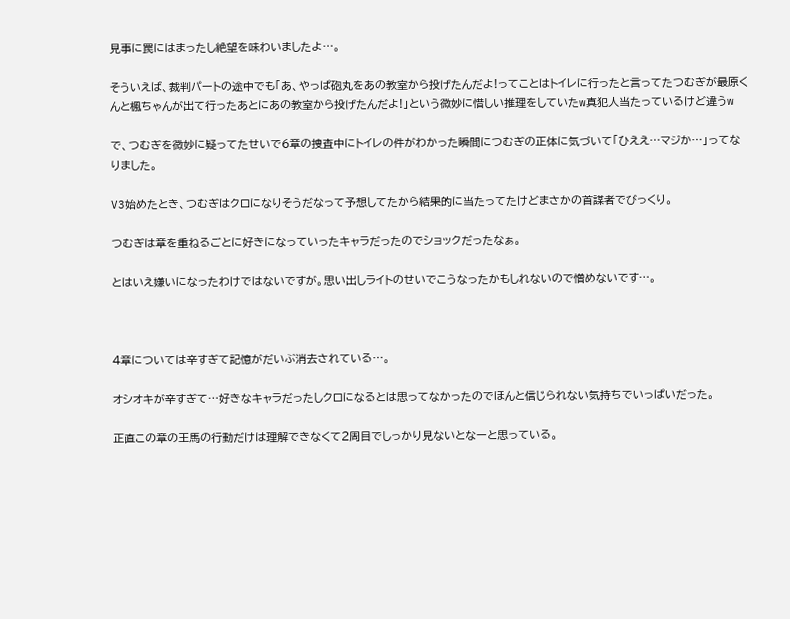見事に罠にはまったし絶望を味わいましたよ…。

そういえば、裁判パートの途中でも「あ、やっぱ砲丸をあの教室から投げたんだよ!ってことはトイレに行ったと言ってたつむぎが最原くんと楓ちゃんが出て行ったあとにあの教室から投げたんだよ!」という微妙に惜しい推理をしていたw真犯人当たっているけど違うw

で、つむぎを微妙に疑ってたせいで6章の捜査中にトイレの件がわかった瞬間につむぎの正体に気づいて「ひええ…マジか…」ってなりました。

V3始めたとき、つむぎはクロになりそうだなって予想してたから結果的に当たってたけどまさかの首謀者でびっくり。

つむぎは章を重ねるごとに好きになっていったキャラだったのでショックだったなぁ。

とはいえ嫌いになったわけではないですが。思い出しライトのせいでこうなったかもしれないので憎めないです…。



4章については辛すぎて記憶がだいぶ消去されている…。

オシオキが辛すぎて…好きなキャラだったしクロになるとは思ってなかったのでほんと信じられない気持ちでいっぱいだった。

正直この章の王馬の行動だけは理解できなくて2周目でしっかり見ないとなーと思っている。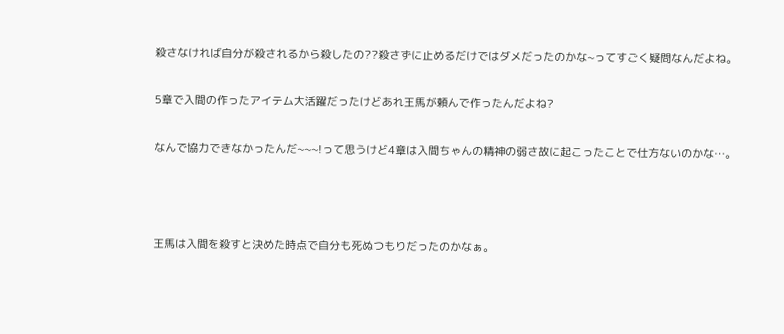殺さなければ自分が殺されるから殺したの??殺さずに止めるだけではダメだったのかな~ってすごく疑問なんだよね。

5章で入間の作ったアイテム大活躍だったけどあれ王馬が頼んで作ったんだよね?

なんで協力できなかったんだ~~~!って思うけど4章は入間ちゃんの精神の弱さ故に起こったことで仕方ないのかな…。



王馬は入間を殺すと決めた時点で自分も死ぬつもりだったのかなぁ。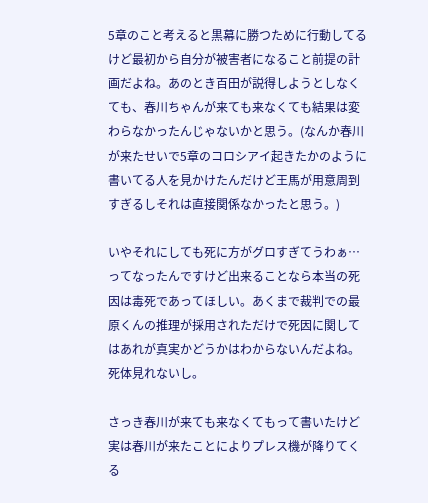5章のこと考えると黒幕に勝つために行動してるけど最初から自分が被害者になること前提の計画だよね。あのとき百田が説得しようとしなくても、春川ちゃんが来ても来なくても結果は変わらなかったんじゃないかと思う。(なんか春川が来たせいで5章のコロシアイ起きたかのように書いてる人を見かけたんだけど王馬が用意周到すぎるしそれは直接関係なかったと思う。)

いやそれにしても死に方がグロすぎてうわぁ…ってなったんですけど出来ることなら本当の死因は毒死であってほしい。あくまで裁判での最原くんの推理が採用されただけで死因に関してはあれが真実かどうかはわからないんだよね。死体見れないし。

さっき春川が来ても来なくてもって書いたけど実は春川が来たことによりプレス機が降りてくる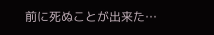前に死ぬことが出来た…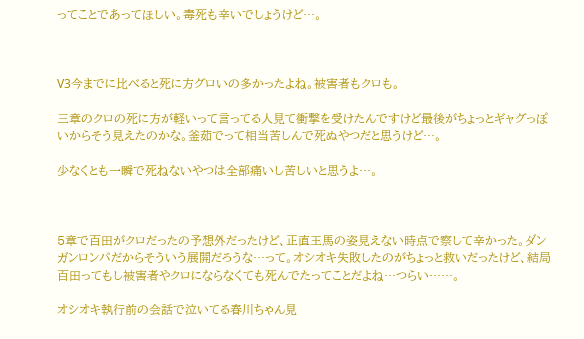ってことであってほしい。毒死も辛いでしょうけど…。



V3今までに比べると死に方グロいの多かったよね。被害者もクロも。

三章のクロの死に方が軽いって言ってる人見て衝撃を受けたんですけど最後がちょっとギャグっぽいからそう見えたのかな。釜茹でって相当苦しんで死ぬやつだと思うけど…。

少なくとも一瞬で死ねないやつは全部痛いし苦しいと思うよ…。



5章で百田がクロだったの予想外だったけど、正直王馬の姿見えない時点で察して辛かった。ダンガンロンパだからそういう展開だろうな…って。オシオキ失敗したのがちょっと救いだったけど、結局百田ってもし被害者やクロにならなくても死んでたってことだよね…つらい……。

オシオキ執行前の会話で泣いてる春川ちゃん見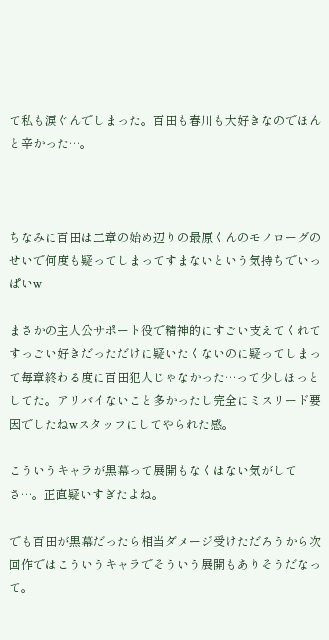て私も涙ぐんでしまった。百田も春川も大好きなのでほんと辛かった…。



ちなみに百田は二章の始め辺りの最原くんのモノローグのせいで何度も疑ってしまってすまないという気持ちでいっぱいw

まさかの主人公サポート役で精神的にすごい支えてくれてすっごい好きだっただけに疑いたくないのに疑ってしまって毎章終わる度に百田犯人じゃなかった…って少しほっとしてた。アリバイないこと多かったし完全にミスリード要因でしたねwスタッフにしてやられた感。

こういうキャラが黒幕って展開もなくはない気がしてさ…。正直疑いすぎたよね。

でも百田が黒幕だったら相当ダメージ受けただろうから次回作ではこういうキャラでそういう展開もありそうだなって。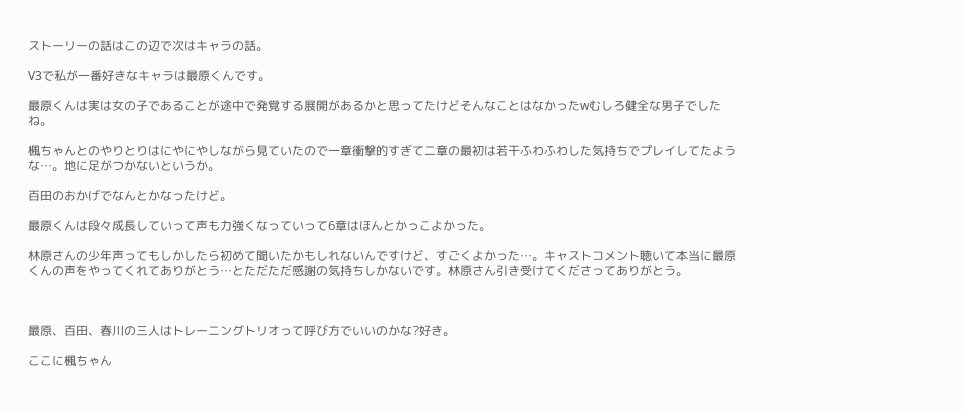ストーリーの話はこの辺で次はキャラの話。

V3で私が一番好きなキャラは最原くんです。

最原くんは実は女の子であることが途中で発覚する展開があるかと思ってたけどそんなことはなかったwむしろ健全な男子でしたね。

楓ちゃんとのやりとりはにやにやしながら見ていたので一章衝撃的すぎて二章の最初は若干ふわふわした気持ちでプレイしてたような…。地に足がつかないというか。

百田のおかげでなんとかなったけど。

最原くんは段々成長していって声も力強くなっていって6章はほんとかっこよかった。

林原さんの少年声ってもしかしたら初めて聞いたかもしれないんですけど、すごくよかった…。キャストコメント聴いて本当に最原くんの声をやってくれてありがとう…とただただ感謝の気持ちしかないです。林原さん引き受けてくださってありがとう。



最原、百田、春川の三人はトレーニングトリオって呼び方でいいのかな?好き。

ここに楓ちゃん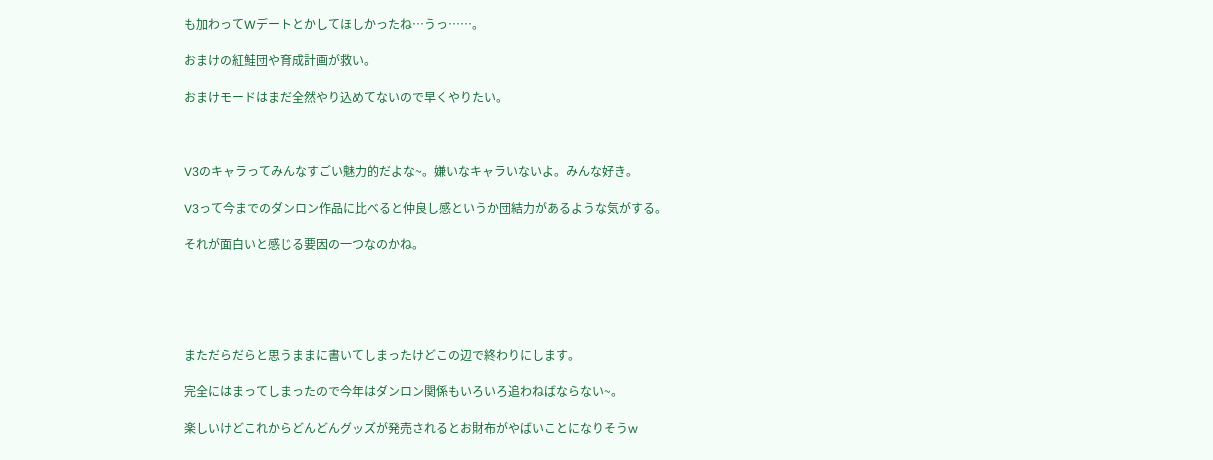も加わってWデートとかしてほしかったね…うっ……。

おまけの紅鮭団や育成計画が救い。

おまけモードはまだ全然やり込めてないので早くやりたい。



V3のキャラってみんなすごい魅力的だよな~。嫌いなキャラいないよ。みんな好き。

V3って今までのダンロン作品に比べると仲良し感というか団結力があるような気がする。

それが面白いと感じる要因の一つなのかね。





まただらだらと思うままに書いてしまったけどこの辺で終わりにします。

完全にはまってしまったので今年はダンロン関係もいろいろ追わねばならない~。

楽しいけどこれからどんどんグッズが発売されるとお財布がやばいことになりそうw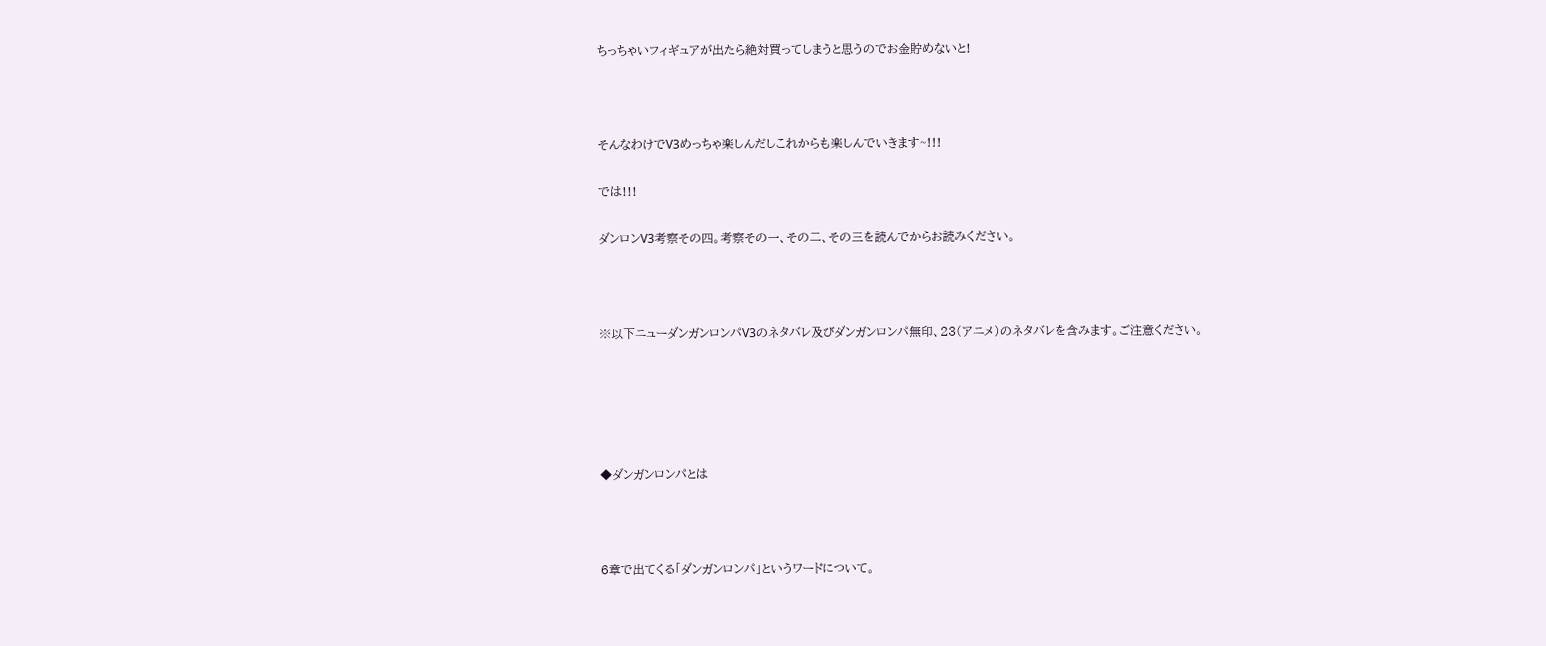ちっちゃいフィギュアが出たら絶対買ってしまうと思うのでお金貯めないと!



そんなわけでV3めっちゃ楽しんだしこれからも楽しんでいきます~!!!

では!!!

ダンロンV3考察その四。考察その一、その二、その三を読んでからお読みください。



※以下ニューダンガンロンパV3のネタバレ及びダンガンロンパ無印、23(アニメ)のネタバレを含みます。ご注意ください。





◆ダンガンロンパとは



6章で出てくる「ダンガンロンパ」というワードについて。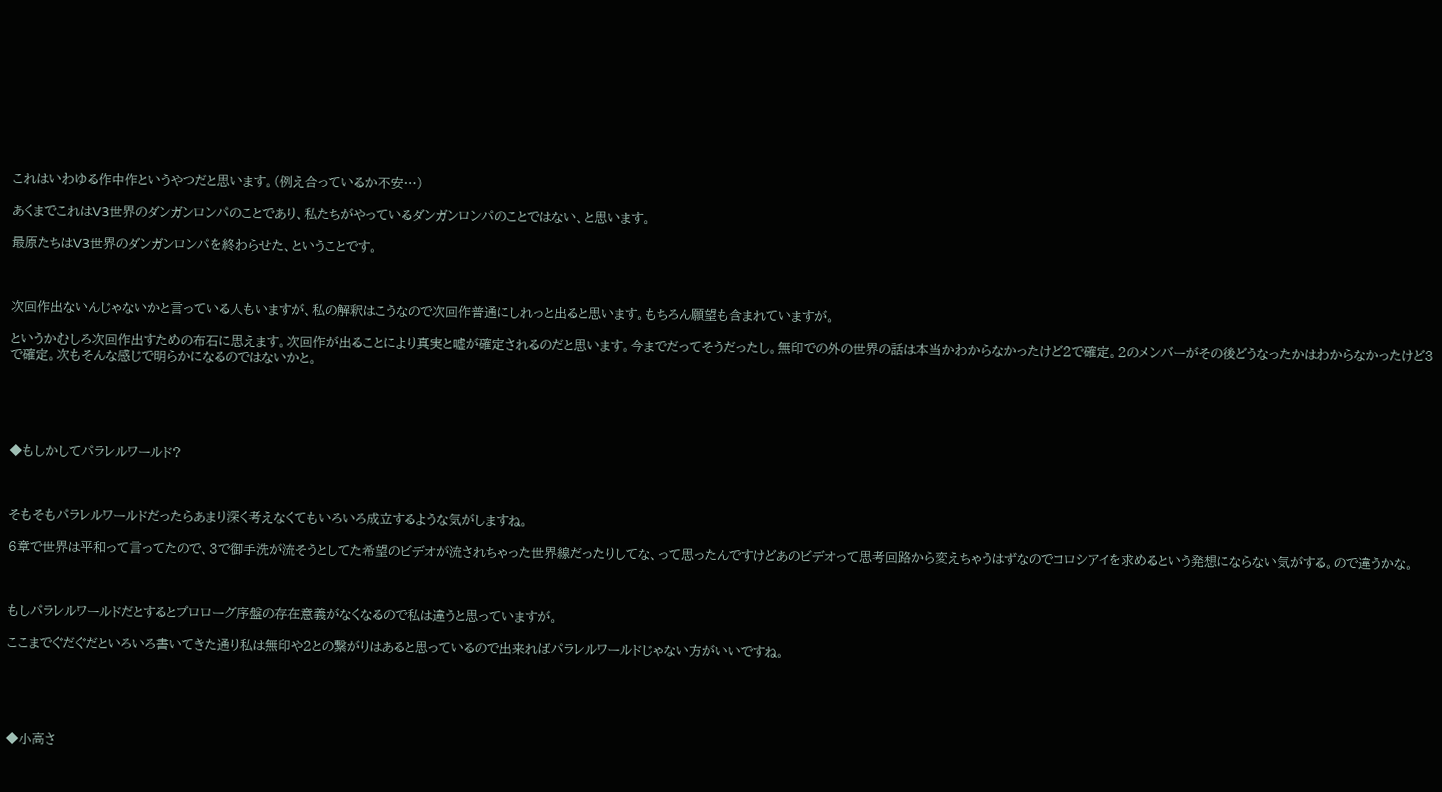これはいわゆる作中作というやつだと思います。(例え合っているか不安…)

あくまでこれはV3世界のダンガンロンパのことであり、私たちがやっているダンガンロンパのことではない、と思います。

最原たちはV3世界のダンガンロンパを終わらせた、ということです。



次回作出ないんじゃないかと言っている人もいますが、私の解釈はこうなので次回作普通にしれっと出ると思います。もちろん願望も含まれていますが。

というかむしろ次回作出すための布石に思えます。次回作が出ることにより真実と嘘が確定されるのだと思います。今までだってそうだったし。無印での外の世界の話は本当かわからなかったけど2で確定。2のメンバーがその後どうなったかはわからなかったけど3で確定。次もそんな感じで明らかになるのではないかと。





◆もしかしてパラレルワールド?



そもそもパラレルワールドだったらあまり深く考えなくてもいろいろ成立するような気がしますね。

6章で世界は平和って言ってたので、3で御手洗が流そうとしてた希望のビデオが流されちゃった世界線だったりしてな、って思ったんですけどあのビデオって思考回路から変えちゃうはずなのでコロシアイを求めるという発想にならない気がする。ので違うかな。



もしパラレルワールドだとするとプロローグ序盤の存在意義がなくなるので私は違うと思っていますが。

ここまでぐだぐだといろいろ書いてきた通り私は無印や2との繋がりはあると思っているので出来ればパラレルワールドじゃない方がいいですね。





◆小高さ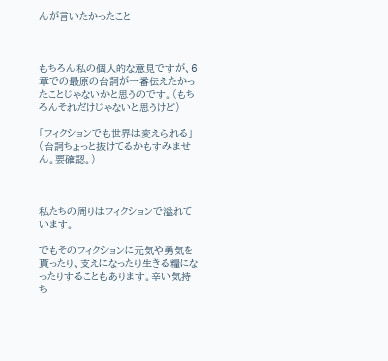んが言いたかったこと



もちろん私の個人的な意見ですが、6章での最原の台詞が一番伝えたかったことじゃないかと思うのです。(もちろんそれだけじゃないと思うけど)

「フィクションでも世界は変えられる」(台詞ちょっと抜けてるかもすみません。要確認。)



私たちの周りはフィクションで溢れています。

でもそのフィクションに元気や勇気を貰ったり、支えになったり生きる糧になったりすることもあります。辛い気持ち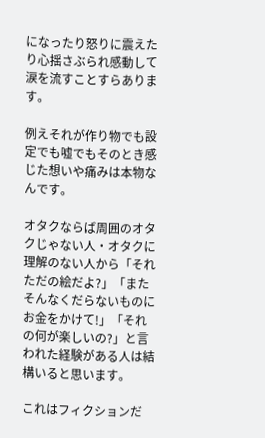になったり怒りに震えたり心揺さぶられ感動して涙を流すことすらあります。

例えそれが作り物でも設定でも嘘でもそのとき感じた想いや痛みは本物なんです。

オタクならば周囲のオタクじゃない人・オタクに理解のない人から「それただの絵だよ?」「またそんなくだらないものにお金をかけて!」「それの何が楽しいの?」と言われた経験がある人は結構いると思います。

これはフィクションだ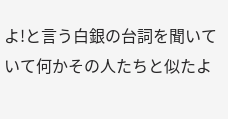よ!と言う白銀の台詞を聞いていて何かその人たちと似たよ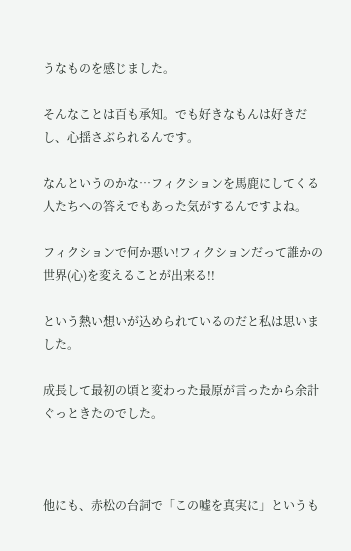うなものを感じました。

そんなことは百も承知。でも好きなもんは好きだし、心揺さぶられるんです。

なんというのかな…フィクションを馬鹿にしてくる人たちへの答えでもあった気がするんですよね。

フィクションで何か悪い!フィクションだって誰かの世界(心)を変えることが出来る!!

という熱い想いが込められているのだと私は思いました。

成長して最初の頃と変わった最原が言ったから余計ぐっときたのでした。



他にも、赤松の台詞で「この嘘を真実に」というも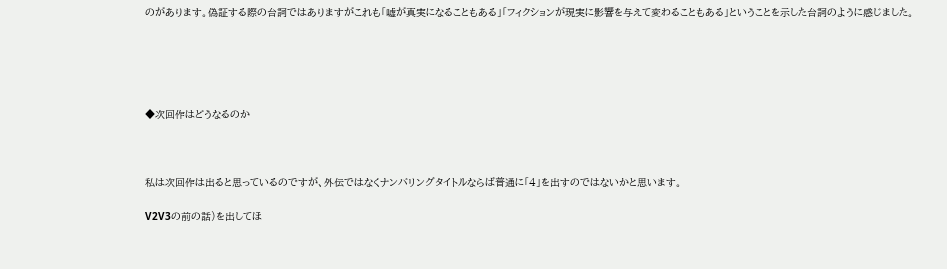のがあります。偽証する際の台詞ではありますがこれも「嘘が真実になることもある」「フィクションが現実に影響を与えて変わることもある」ということを示した台詞のように感じました。





◆次回作はどうなるのか



私は次回作は出ると思っているのですが、外伝ではなくナンバリングタイトルならば普通に「4」を出すのではないかと思います。

V2V3の前の話)を出してほ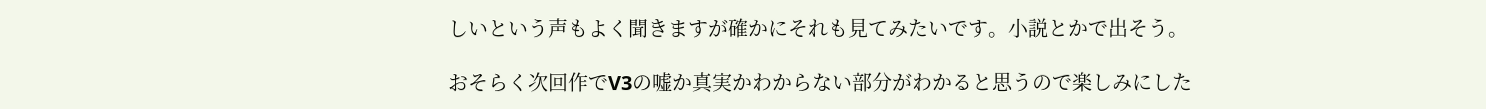しいという声もよく聞きますが確かにそれも見てみたいです。小説とかで出そう。

おそらく次回作でV3の嘘か真実かわからない部分がわかると思うので楽しみにした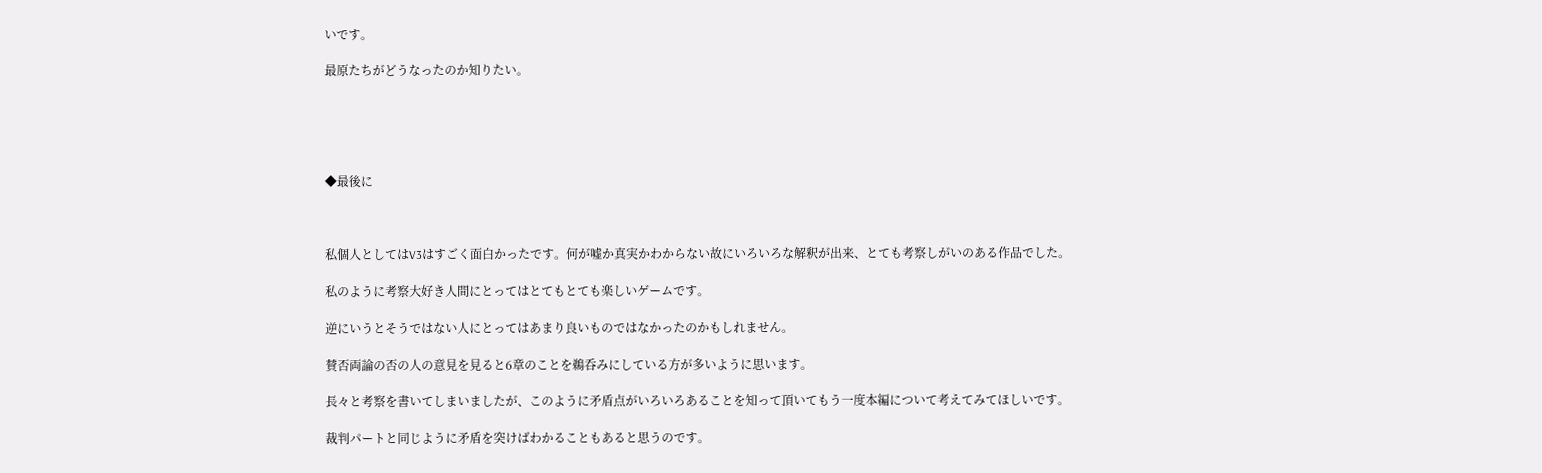いです。

最原たちがどうなったのか知りたい。





◆最後に



私個人としてはV3はすごく面白かったです。何が嘘か真実かわからない故にいろいろな解釈が出来、とても考察しがいのある作品でした。

私のように考察大好き人間にとってはとてもとても楽しいゲームです。

逆にいうとそうではない人にとってはあまり良いものではなかったのかもしれません。

賛否両論の否の人の意見を見ると6章のことを鵜呑みにしている方が多いように思います。

長々と考察を書いてしまいましたが、このように矛盾点がいろいろあることを知って頂いてもう一度本編について考えてみてほしいです。

裁判パートと同じように矛盾を突けばわかることもあると思うのです。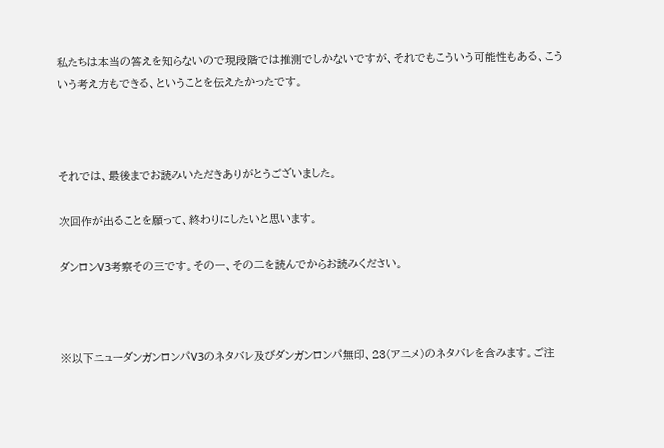私たちは本当の答えを知らないので現段階では推測でしかないですが、それでもこういう可能性もある、こういう考え方もできる、ということを伝えたかったです。



それでは、最後までお読みいただきありがとうございました。

次回作が出ることを願って、終わりにしたいと思います。

ダンロンV3考察その三です。その一、その二を読んでからお読みください。



※以下ニューダンガンロンパV3のネタバレ及びダンガンロンパ無印、23(アニメ)のネタバレを含みます。ご注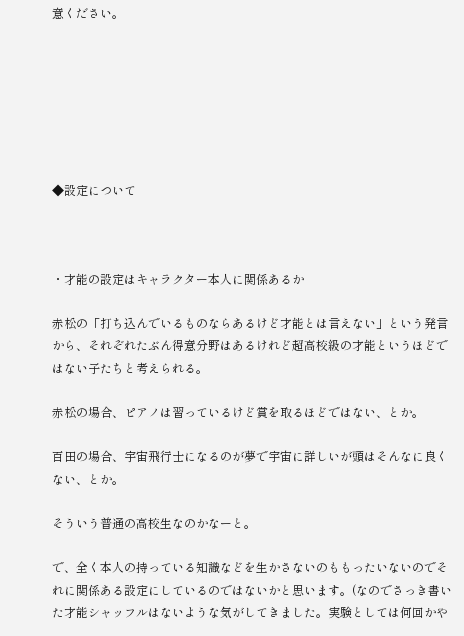意ください。







◆設定について



・才能の設定はキャラクター本人に関係あるか

赤松の「打ち込んでいるものならあるけど才能とは言えない」という発言から、それぞれたぶん得意分野はあるけれど超高校級の才能というほどではない子たちと考えられる。

赤松の場合、ピアノは習っているけど賞を取るほどではない、とか。

百田の場合、宇宙飛行士になるのが夢で宇宙に詳しいが頭はそんなに良くない、とか。

そういう普通の高校生なのかなーと。

で、全く本人の持っている知識などを生かさないのももったいないのでそれに関係ある設定にしているのではないかと思います。(なのでさっき書いた才能シャッフルはないような気がしてきました。実験としては何回かや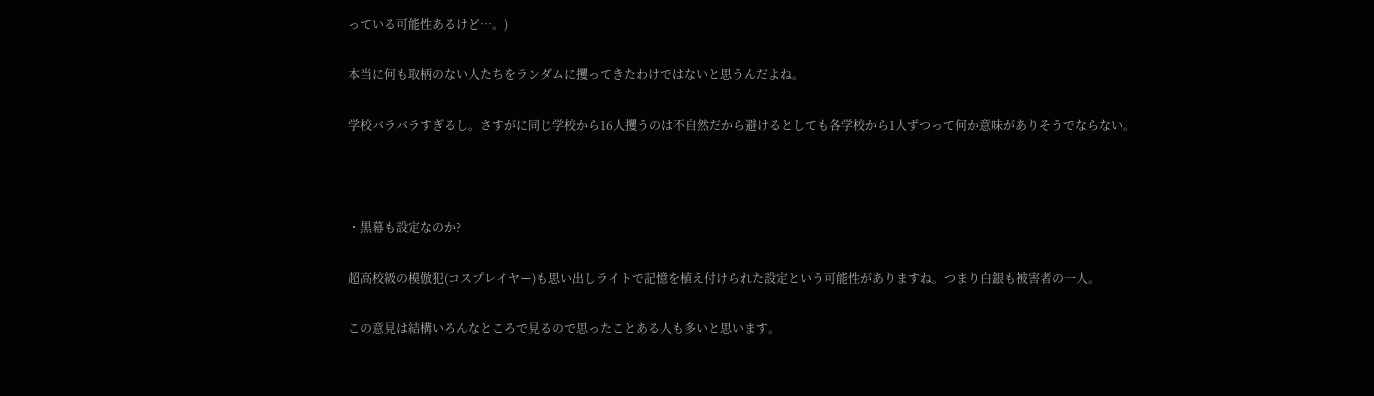っている可能性あるけど…。)

本当に何も取柄のない人たちをランダムに攫ってきたわけではないと思うんだよね。

学校バラバラすぎるし。さすがに同じ学校から16人攫うのは不自然だから避けるとしても各学校から1人ずつって何か意味がありそうでならない。



・黒幕も設定なのか?

超高校級の模倣犯(コスプレイヤー)も思い出しライトで記憶を植え付けられた設定という可能性がありますね。つまり白銀も被害者の一人。

この意見は結構いろんなところで見るので思ったことある人も多いと思います。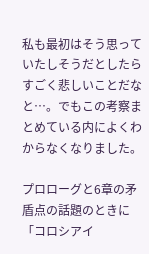私も最初はそう思っていたしそうだとしたらすごく悲しいことだなと…。でもこの考察まとめている内によくわからなくなりました。

プロローグと6章の矛盾点の話題のときに「コロシアイ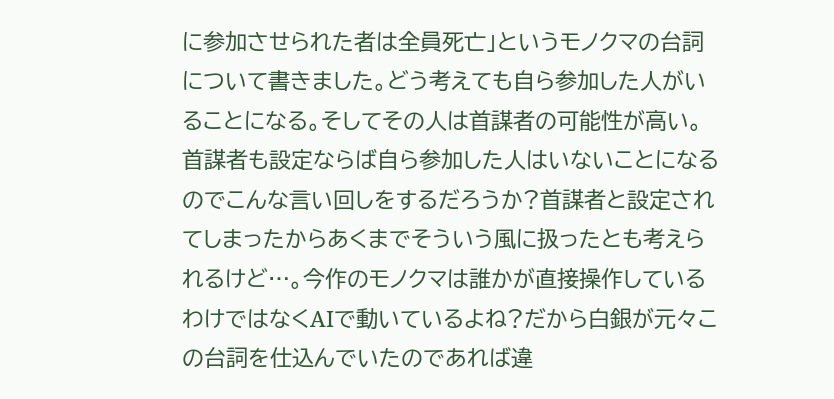に参加させられた者は全員死亡」というモノクマの台詞について書きました。どう考えても自ら参加した人がいることになる。そしてその人は首謀者の可能性が高い。首謀者も設定ならば自ら参加した人はいないことになるのでこんな言い回しをするだろうか?首謀者と設定されてしまったからあくまでそういう風に扱ったとも考えられるけど…。今作のモノクマは誰かが直接操作しているわけではなくAIで動いているよね?だから白銀が元々この台詞を仕込んでいたのであれば違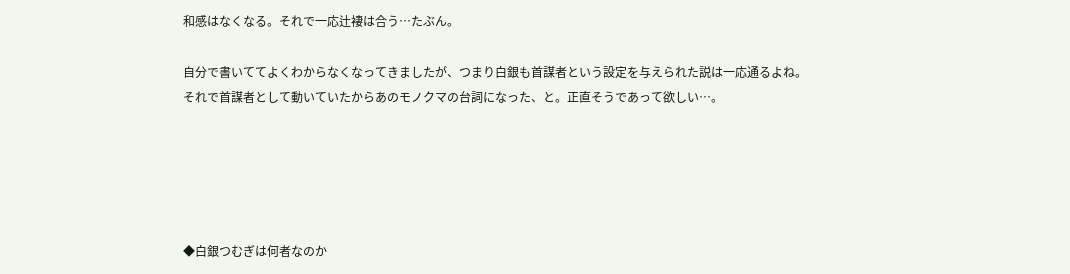和感はなくなる。それで一応辻褄は合う…たぶん。

自分で書いててよくわからなくなってきましたが、つまり白銀も首謀者という設定を与えられた説は一応通るよね。それで首謀者として動いていたからあのモノクマの台詞になった、と。正直そうであって欲しい…。





◆白銀つむぎは何者なのか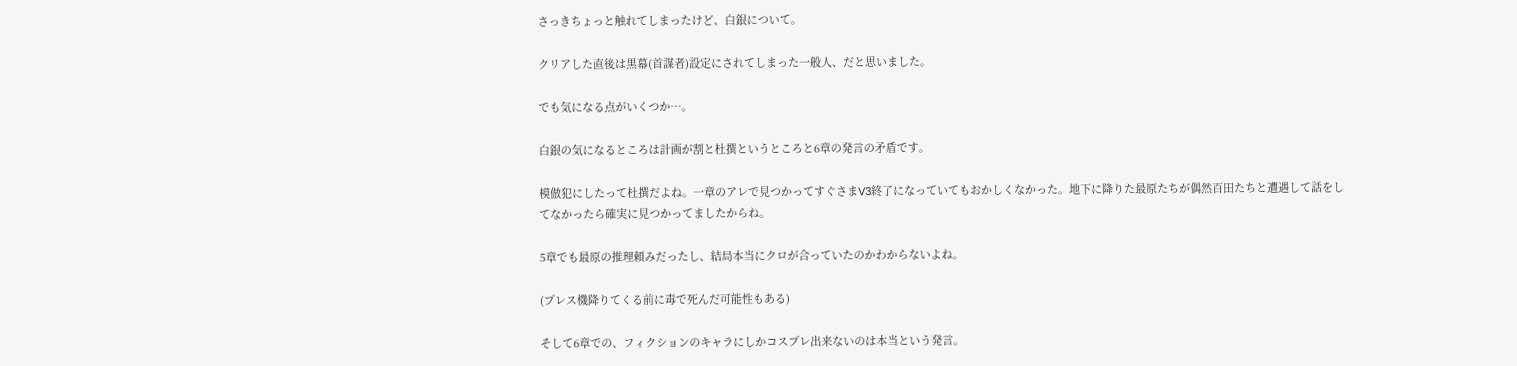さっきちょっと触れてしまったけど、白銀について。

クリアした直後は黒幕(首謀者)設定にされてしまった一般人、だと思いました。

でも気になる点がいくつか…。

白銀の気になるところは計画が割と杜撰というところと6章の発言の矛盾です。

模倣犯にしたって杜撰だよね。一章のアレで見つかってすぐさまV3終了になっていてもおかしくなかった。地下に降りた最原たちが偶然百田たちと遭遇して話をしてなかったら確実に見つかってましたからね。

5章でも最原の推理頼みだったし、結局本当にクロが合っていたのかわからないよね。

(プレス機降りてくる前に毒で死んだ可能性もある)

そして6章での、フィクションのキャラにしかコスプレ出来ないのは本当という発言。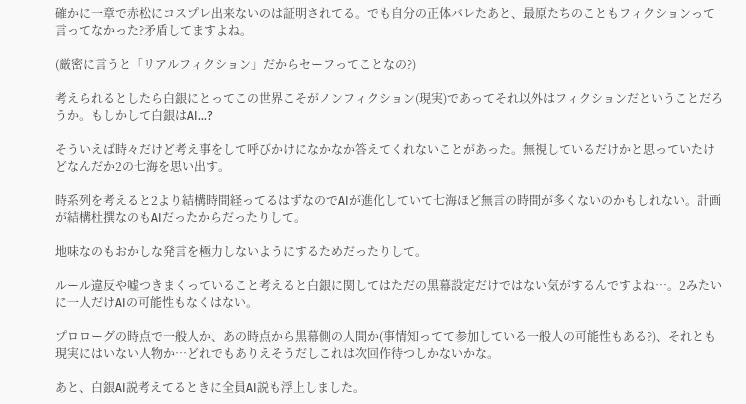確かに一章で赤松にコスプレ出来ないのは証明されてる。でも自分の正体バレたあと、最原たちのこともフィクションって言ってなかった?矛盾してますよね。

(厳密に言うと「リアルフィクション」だからセーフってことなの?)

考えられるとしたら白銀にとってこの世界こそがノンフィクション(現実)であってそれ以外はフィクションだということだろうか。もしかして白銀はAI…?

そういえば時々だけど考え事をして呼びかけになかなか答えてくれないことがあった。無視しているだけかと思っていたけどなんだか2の七海を思い出す。

時系列を考えると2より結構時間経ってるはずなのでAIが進化していて七海ほど無言の時間が多くないのかもしれない。計画が結構杜撰なのもAIだったからだったりして。

地味なのもおかしな発言を極力しないようにするためだったりして。

ルール違反や嘘つきまくっていること考えると白銀に関してはただの黒幕設定だけではない気がするんですよね…。2みたいに一人だけAIの可能性もなくはない。

プロローグの時点で一般人か、あの時点から黒幕側の人間か(事情知ってて参加している一般人の可能性もある?)、それとも現実にはいない人物か…どれでもありえそうだしこれは次回作待つしかないかな。

あと、白銀AI説考えてるときに全員AI説も浮上しました。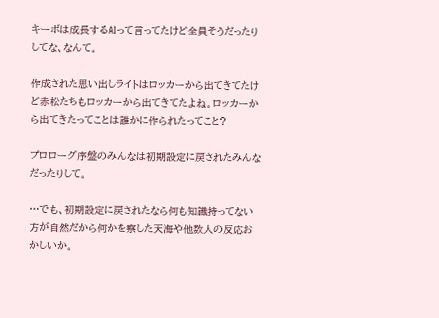キーボは成長するAIって言ってたけど全員そうだったりしてな、なんて。

作成された思い出しライトはロッカーから出てきてたけど赤松たちもロッカーから出てきてたよね。ロッカーから出てきたってことは誰かに作られたってこと?

プロローグ序盤のみんなは初期設定に戻されたみんなだったりして。

…でも、初期設定に戻されたなら何も知識持ってない方が自然だから何かを察した天海や他数人の反応おかしいか。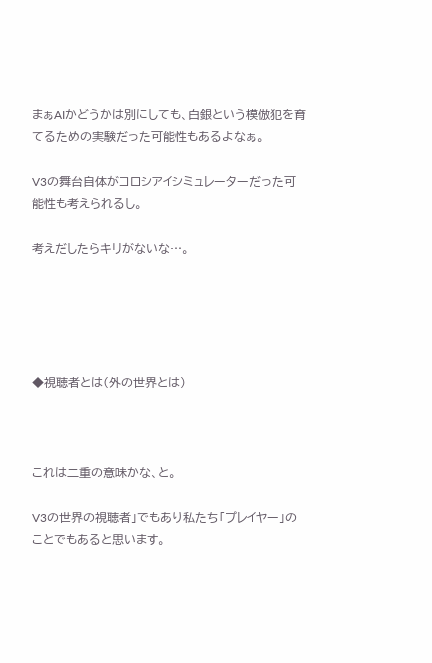まぁAIかどうかは別にしても、白銀という模倣犯を育てるための実験だった可能性もあるよなぁ。

V3の舞台自体がコロシアイシミュレーターだった可能性も考えられるし。

考えだしたらキリがないな…。





◆視聴者とは(外の世界とは)



これは二重の意味かな、と。

V3の世界の視聴者」でもあり私たち「プレイヤー」のことでもあると思います。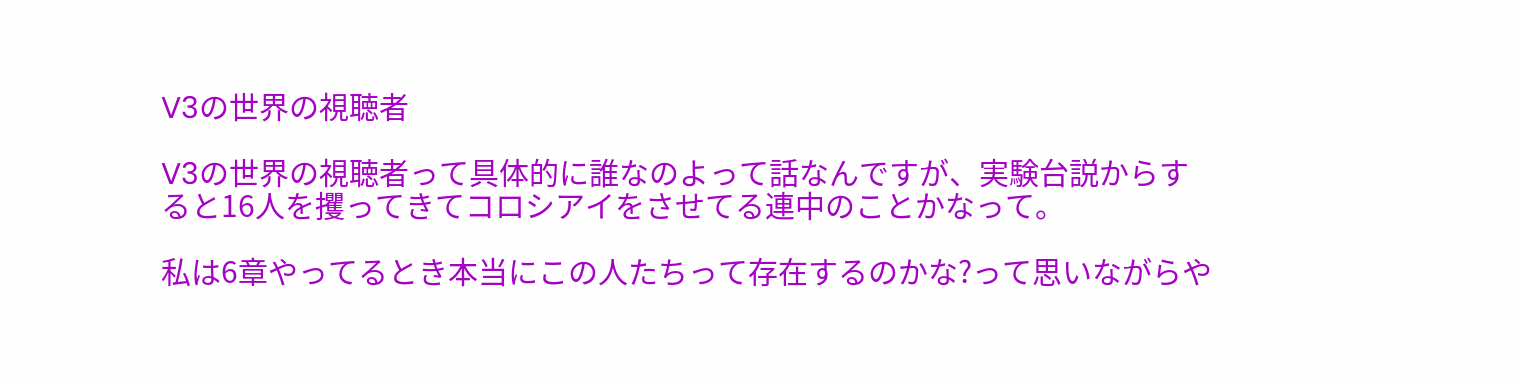V3の世界の視聴者

V3の世界の視聴者って具体的に誰なのよって話なんですが、実験台説からすると16人を攫ってきてコロシアイをさせてる連中のことかなって。

私は6章やってるとき本当にこの人たちって存在するのかな?って思いながらや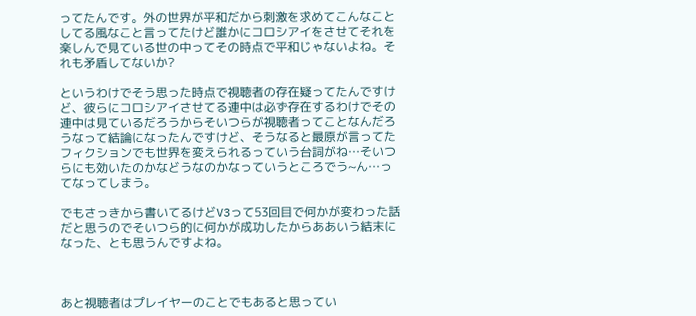ってたんです。外の世界が平和だから刺激を求めてこんなことしてる風なこと言ってたけど誰かにコロシアイをさせてそれを楽しんで見ている世の中ってその時点で平和じゃないよね。それも矛盾してないか?

というわけでそう思った時点で視聴者の存在疑ってたんですけど、彼らにコロシアイさせてる連中は必ず存在するわけでその連中は見ているだろうからそいつらが視聴者ってことなんだろうなって結論になったんですけど、そうなると最原が言ってたフィクションでも世界を変えられるっていう台詞がね…そいつらにも効いたのかなどうなのかなっていうところでう~ん…ってなってしまう。

でもさっきから書いてるけどV3って53回目で何かが変わった話だと思うのでそいつら的に何かが成功したからああいう結末になった、とも思うんですよね。



あと視聴者はプレイヤーのことでもあると思ってい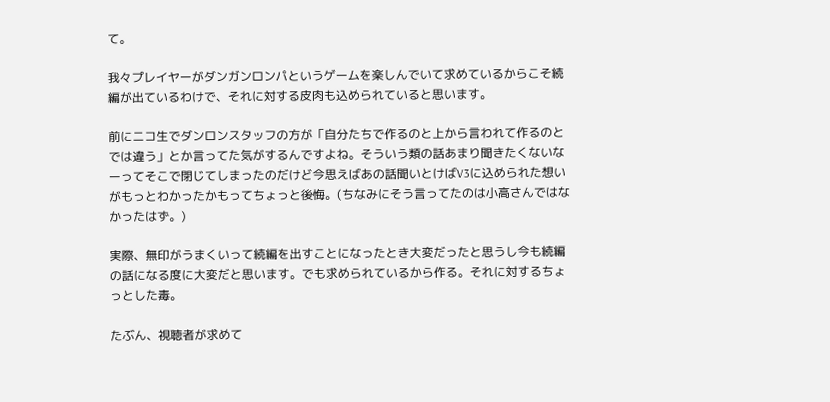て。

我々プレイヤーがダンガンロンパというゲームを楽しんでいて求めているからこそ続編が出ているわけで、それに対する皮肉も込められていると思います。

前にニコ生でダンロンスタッフの方が「自分たちで作るのと上から言われて作るのとでは違う」とか言ってた気がするんですよね。そういう類の話あまり聞きたくないなーってそこで閉じてしまったのだけど今思えばあの話聞いとけばV3に込められた想いがもっとわかったかもってちょっと後悔。(ちなみにそう言ってたのは小高さんではなかったはず。)

実際、無印がうまくいって続編を出すことになったとき大変だったと思うし今も続編の話になる度に大変だと思います。でも求められているから作る。それに対するちょっとした毒。

たぶん、視聴者が求めて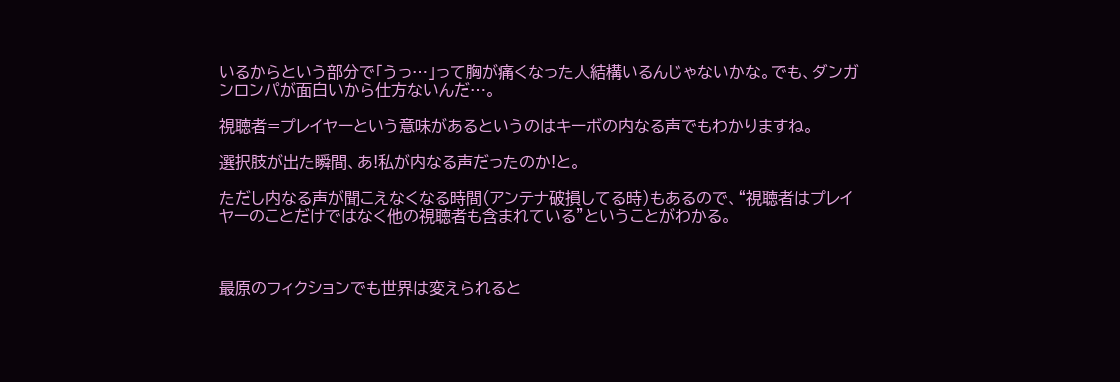いるからという部分で「うっ…」って胸が痛くなった人結構いるんじゃないかな。でも、ダンガンロンパが面白いから仕方ないんだ…。

視聴者=プレイヤーという意味があるというのはキーボの内なる声でもわかりますね。

選択肢が出た瞬間、あ!私が内なる声だったのか!と。

ただし内なる声が聞こえなくなる時間(アンテナ破損してる時)もあるので、“視聴者はプレイヤーのことだけではなく他の視聴者も含まれている”ということがわかる。



最原のフィクションでも世界は変えられると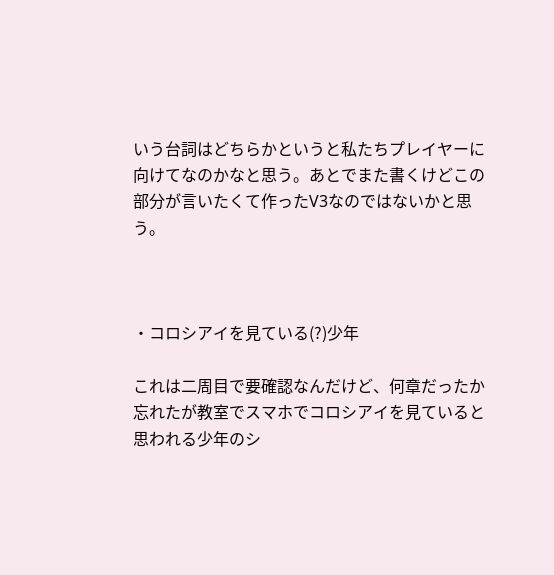いう台詞はどちらかというと私たちプレイヤーに向けてなのかなと思う。あとでまた書くけどこの部分が言いたくて作ったV3なのではないかと思う。



・コロシアイを見ている(?)少年

これは二周目で要確認なんだけど、何章だったか忘れたが教室でスマホでコロシアイを見ていると思われる少年のシ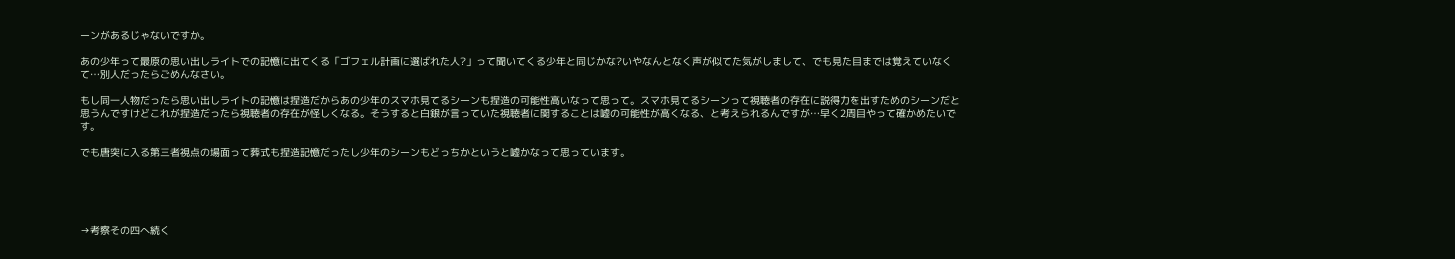ーンがあるじゃないですか。

あの少年って最原の思い出しライトでの記憶に出てくる「ゴフェル計画に選ばれた人?」って聞いてくる少年と同じかな?いやなんとなく声が似てた気がしまして、でも見た目までは覚えていなくて…別人だったらごめんなさい。

もし同一人物だったら思い出しライトの記憶は捏造だからあの少年のスマホ見てるシーンも捏造の可能性高いなって思って。スマホ見てるシーンって視聴者の存在に説得力を出すためのシーンだと思うんですけどこれが捏造だったら視聴者の存在が怪しくなる。そうすると白銀が言っていた視聴者に関することは嘘の可能性が高くなる、と考えられるんですが…早く2周目やって確かめたいです。

でも唐突に入る第三者視点の場面って葬式も捏造記憶だったし少年のシーンもどっちかというと嘘かなって思っています。





→考察その四へ続く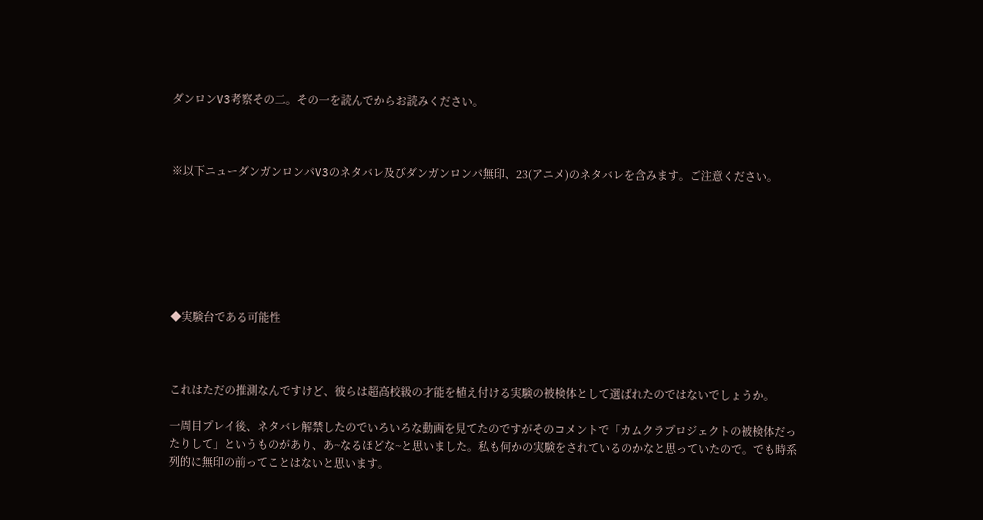ダンロンV3考察その二。その一を読んでからお読みください。



※以下ニューダンガンロンパV3のネタバレ及びダンガンロンパ無印、23(アニメ)のネタバレを含みます。ご注意ください。







◆実験台である可能性



これはただの推測なんですけど、彼らは超高校級の才能を植え付ける実験の被検体として選ばれたのではないでしょうか。

一周目プレイ後、ネタバレ解禁したのでいろいろな動画を見てたのですがそのコメントで「カムクラプロジェクトの被検体だったりして」というものがあり、あ~なるほどな~と思いました。私も何かの実験をされているのかなと思っていたので。でも時系列的に無印の前ってことはないと思います。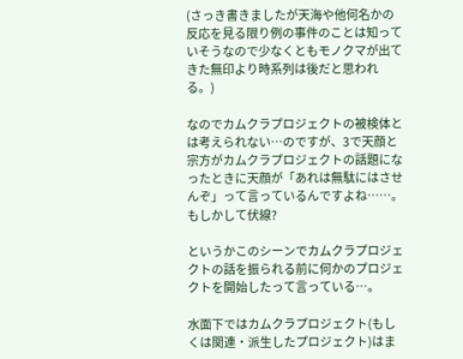(さっき書きましたが天海や他何名かの反応を見る限り例の事件のことは知っていそうなので少なくともモノクマが出てきた無印より時系列は後だと思われる。)

なのでカムクラプロジェクトの被検体とは考えられない…のですが、3で天顔と宗方がカムクラプロジェクトの話題になったときに天顔が「あれは無駄にはさせんぞ」って言っているんですよね……。もしかして伏線?

というかこのシーンでカムクラプロジェクトの話を振られる前に何かのプロジェクトを開始したって言っている…。

水面下ではカムクラプロジェクト(もしくは関連・派生したプロジェクト)はま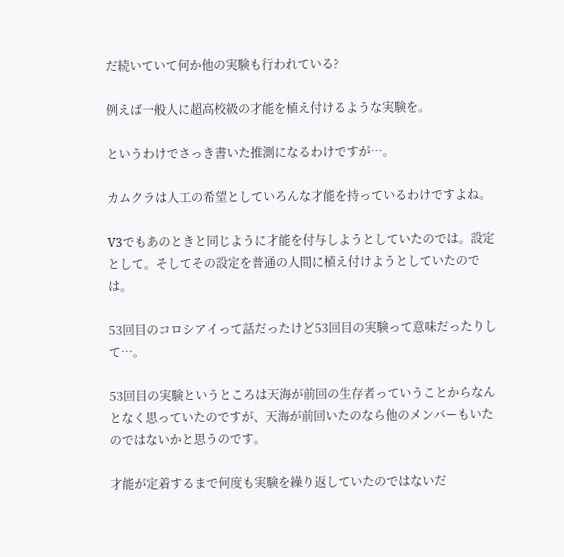だ続いていて何か他の実験も行われている?

例えば一般人に超高校級の才能を植え付けるような実験を。

というわけでさっき書いた推測になるわけですが…。

カムクラは人工の希望としていろんな才能を持っているわけですよね。

V3でもあのときと同じように才能を付与しようとしていたのでは。設定として。そしてその設定を普通の人間に植え付けようとしていたのでは。

53回目のコロシアイって話だったけど53回目の実験って意味だったりして…。

53回目の実験というところは天海が前回の生存者っていうことからなんとなく思っていたのですが、天海が前回いたのなら他のメンバーもいたのではないかと思うのです。

才能が定着するまで何度も実験を繰り返していたのではないだ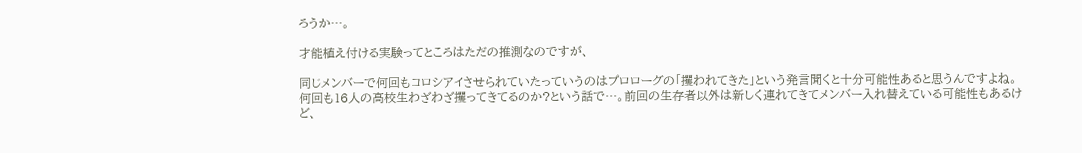ろうか…。

才能植え付ける実験ってところはただの推測なのですが、

同じメンバーで何回もコロシアイさせられていたっていうのはプロローグの「攫われてきた」という発言聞くと十分可能性あると思うんですよね。何回も16人の高校生わざわざ攫ってきてるのか?という話で…。前回の生存者以外は新しく連れてきてメンバー入れ替えている可能性もあるけど、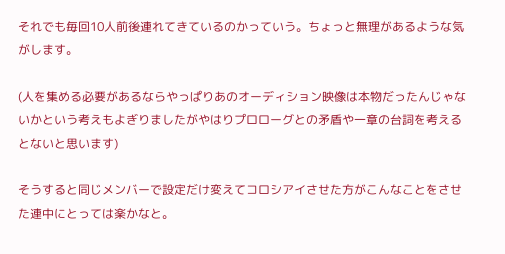それでも毎回10人前後連れてきているのかっていう。ちょっと無理があるような気がします。

(人を集める必要があるならやっぱりあのオーディション映像は本物だったんじゃないかという考えもよぎりましたがやはりプロローグとの矛盾や一章の台詞を考えるとないと思います)

そうすると同じメンバーで設定だけ変えてコロシアイさせた方がこんなことをさせた連中にとっては楽かなと。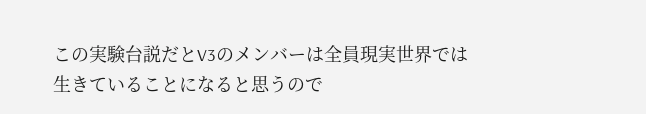この実験台説だとV3のメンバーは全員現実世界では生きていることになると思うので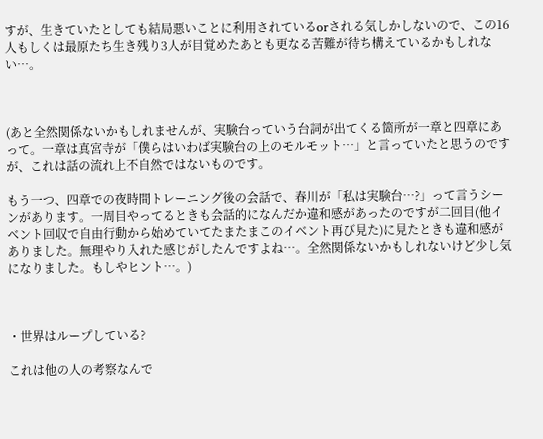すが、生きていたとしても結局悪いことに利用されているorされる気しかしないので、この16人もしくは最原たち生き残り3人が目覚めたあとも更なる苦難が待ち構えているかもしれない…。



(あと全然関係ないかもしれませんが、実験台っていう台詞が出てくる箇所が一章と四章にあって。一章は真宮寺が「僕らはいわば実験台の上のモルモット…」と言っていたと思うのですが、これは話の流れ上不自然ではないものです。

もう一つ、四章での夜時間トレーニング後の会話で、春川が「私は実験台…?」って言うシーンがあります。一周目やってるときも会話的になんだか違和感があったのですが二回目(他イベント回収で自由行動から始めていてたまたまこのイベント再び見た)に見たときも違和感がありました。無理やり入れた感じがしたんですよね…。全然関係ないかもしれないけど少し気になりました。もしやヒント…。)



・世界はループしている?

これは他の人の考察なんで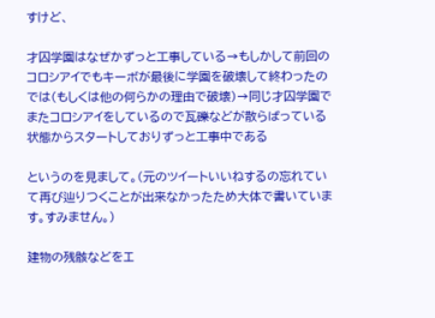すけど、

才囚学園はなぜかずっと工事している→もしかして前回のコロシアイでもキーボが最後に学園を破壊して終わったのでは(もしくは他の何らかの理由で破壊)→同じ才囚学園でまたコロシアイをしているので瓦礫などが散らばっている状態からスタートしておりずっと工事中である

というのを見まして。(元のツイートいいねするの忘れていて再び辿りつくことが出来なかったため大体で書いています。すみません。)

建物の残骸などをエ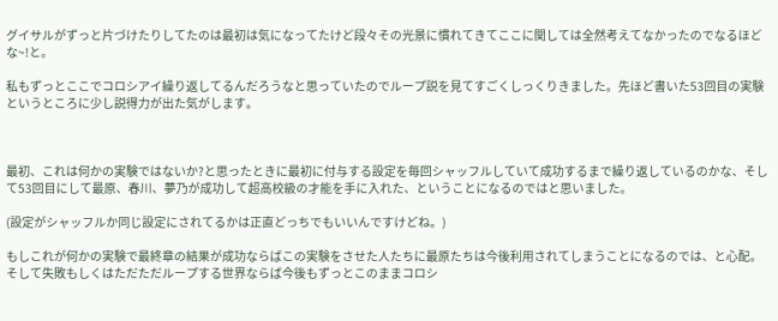グイサルがずっと片づけたりしてたのは最初は気になってたけど段々その光景に慣れてきてここに関しては全然考えてなかったのでなるほどな~!と。

私もずっとここでコロシアイ繰り返してるんだろうなと思っていたのでループ説を見てすごくしっくりきました。先ほど書いた53回目の実験というところに少し説得力が出た気がします。



最初、これは何かの実験ではないか?と思ったときに最初に付与する設定を毎回シャッフルしていて成功するまで繰り返しているのかな、そして53回目にして最原、春川、夢乃が成功して超高校級の才能を手に入れた、ということになるのではと思いました。

(設定がシャッフルか同じ設定にされてるかは正直どっちでもいいんですけどね。)

もしこれが何かの実験で最終章の結果が成功ならばこの実験をさせた人たちに最原たちは今後利用されてしまうことになるのでは、と心配。そして失敗もしくはただただループする世界ならば今後もずっとこのままコロシ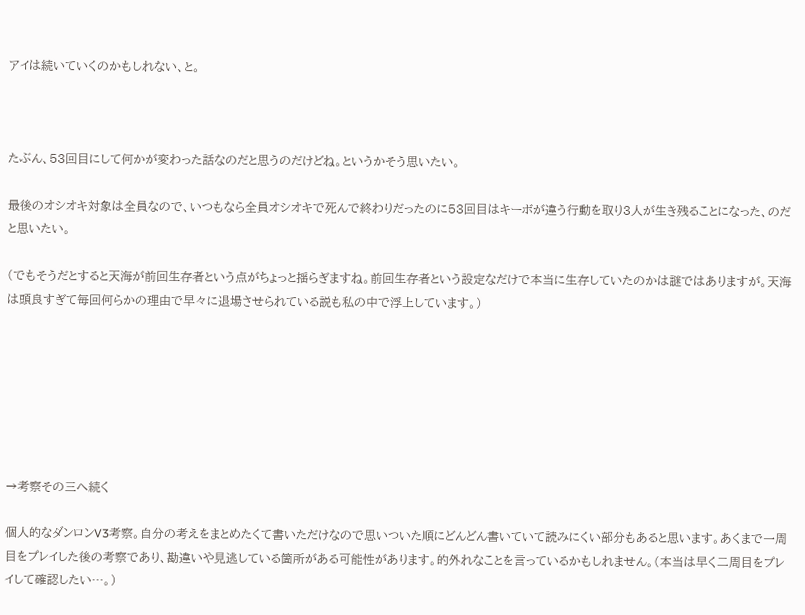アイは続いていくのかもしれない、と。



たぶん、53回目にして何かが変わった話なのだと思うのだけどね。というかそう思いたい。

最後のオシオキ対象は全員なので、いつもなら全員オシオキで死んで終わりだったのに53回目はキーボが違う行動を取り3人が生き残ることになった、のだと思いたい。

(でもそうだとすると天海が前回生存者という点がちょっと揺らぎますね。前回生存者という設定なだけで本当に生存していたのかは謎ではありますが。天海は頭良すぎて毎回何らかの理由で早々に退場させられている説も私の中で浮上しています。)







→考察その三へ続く

個人的なダンロンV3考察。自分の考えをまとめたくて書いただけなので思いついた順にどんどん書いていて読みにくい部分もあると思います。あくまで一周目をプレイした後の考察であり、勘違いや見逃している箇所がある可能性があります。的外れなことを言っているかもしれません。(本当は早く二周目をプレイして確認したい…。)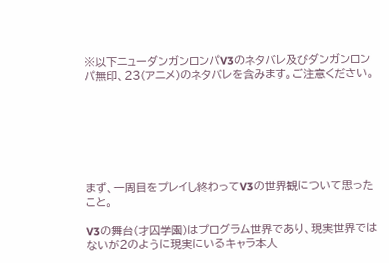※以下ニューダンガンロンパV3のネタバレ及びダンガンロンパ無印、23(アニメ)のネタバレを含みます。ご注意ください。







まず、一周目をプレイし終わってV3の世界観について思ったこと。

V3の舞台(才囚学園)はプログラム世界であり、現実世界ではないが2のように現実にいるキャラ本人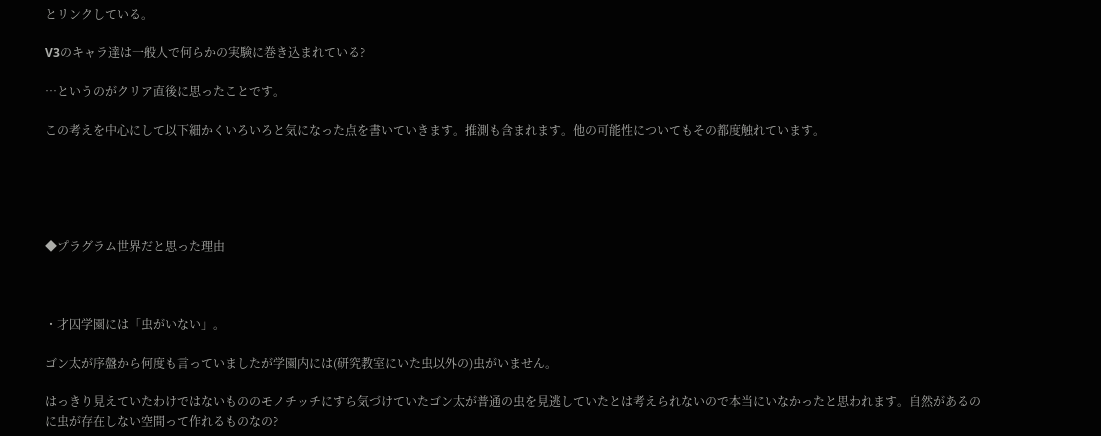とリンクしている。

V3のキャラ達は一般人で何らかの実験に巻き込まれている?

…というのがクリア直後に思ったことです。

この考えを中心にして以下細かくいろいろと気になった点を書いていきます。推測も含まれます。他の可能性についてもその都度触れています。





◆プラグラム世界だと思った理由



・才囚学園には「虫がいない」。

ゴン太が序盤から何度も言っていましたが学園内には(研究教室にいた虫以外の)虫がいません。

はっきり見えていたわけではないもののモノチッチにすら気づけていたゴン太が普通の虫を見逃していたとは考えられないので本当にいなかったと思われます。自然があるのに虫が存在しない空間って作れるものなの?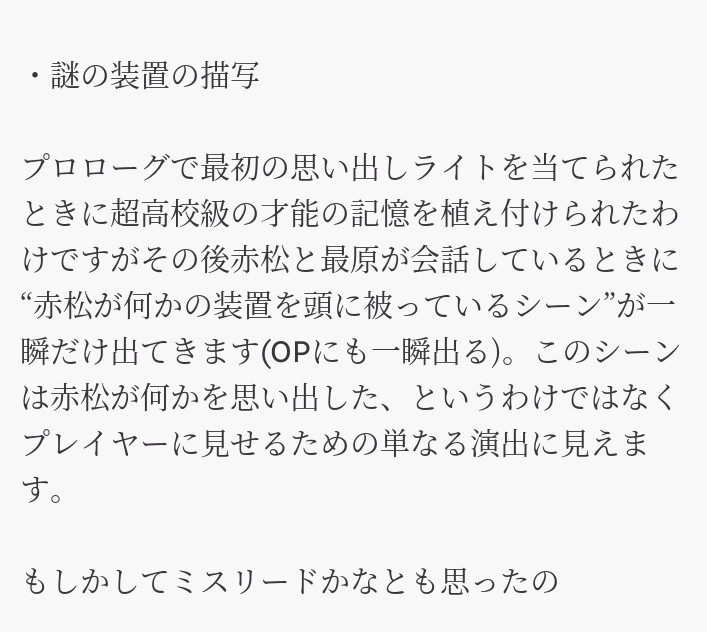・謎の装置の描写

プロローグで最初の思い出しライトを当てられたときに超高校級の才能の記憶を植え付けられたわけですがその後赤松と最原が会話しているときに“赤松が何かの装置を頭に被っているシーン”が一瞬だけ出てきます(OPにも一瞬出る)。このシーンは赤松が何かを思い出した、というわけではなくプレイヤーに見せるための単なる演出に見えます。

もしかしてミスリードかなとも思ったの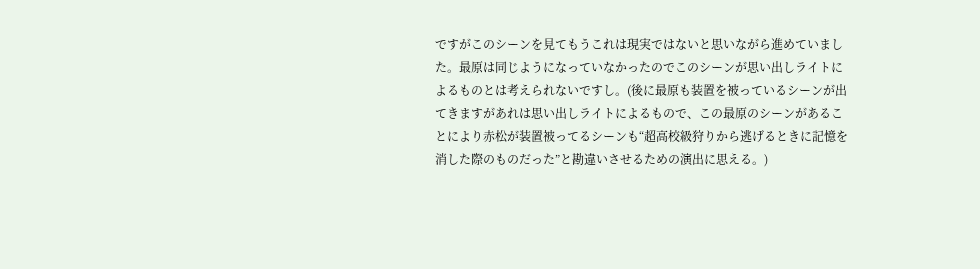ですがこのシーンを見てもうこれは現実ではないと思いながら進めていました。最原は同じようになっていなかったのでこのシーンが思い出しライトによるものとは考えられないですし。(後に最原も装置を被っているシーンが出てきますがあれは思い出しライトによるもので、この最原のシーンがあることにより赤松が装置被ってるシーンも“超高校級狩りから逃げるときに記憶を消した際のものだった”と勘違いさせるための演出に思える。)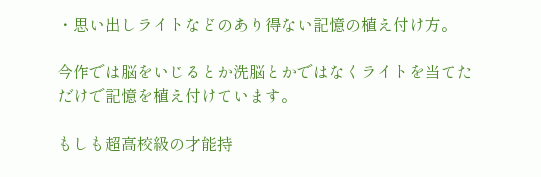・思い出しライトなどのあり得ない記憶の植え付け方。

今作では脳をいじるとか洗脳とかではなくライトを当てただけで記憶を植え付けています。

もしも超高校級の才能持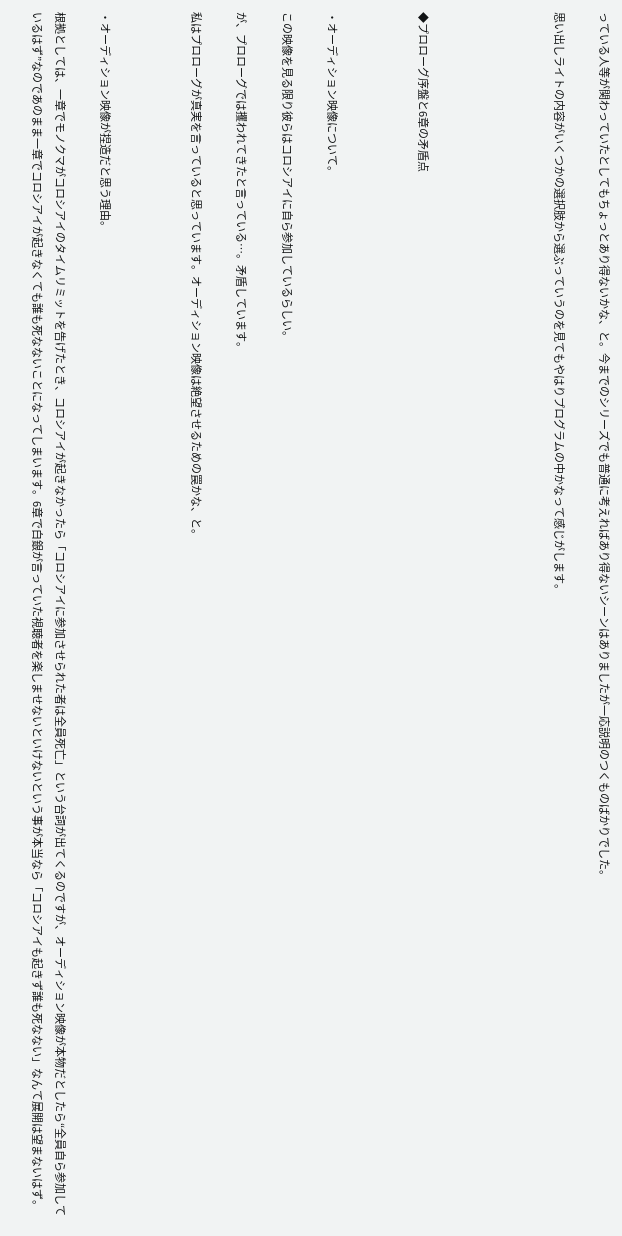っている人等が関わっていたとしてもちょっとあり得ないかな、と。今までのシリーズでも普通に考えればあり得ないシーンはありましたが一応説明のつくものばかりでした。

思い出しライトの内容がいくつかの選択肢から選ぶっていうのを見てもやはりプログラムの中かなって感じがします。





◆プロローグ序盤と6章の矛盾点



・オーディション映像について。

この映像を見る限り彼らはコロシアイに自ら参加しているらしい。

が、プロローグでは攫われてきたと言っている…。矛盾しています。

私はプロローグが真実を言っていると思っています。オーディション映像は絶望させるための罠かな、と。



・オーディション映像が捏造だと思う理由。

根拠としては、一章でモノクマがコロシアイのタイムリミットを告げたとき、コロシアイが起きなかったら「コロシアイに参加させられた者は全員死亡」という台詞が出てくるのですが、オーディション映像が本物だとしたら“全員自ら参加しているはず”なのであのまま一章でコロシアイが起きなくても誰も死なないことになってしまいます。6章で白銀が言っていた視聴者を楽しませないといけないという事が本当なら「コロシアイも起きず誰も死なない」なんて展開は望まないはず。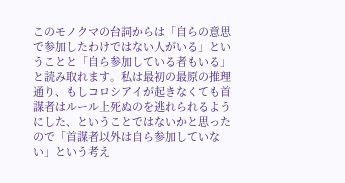このモノクマの台詞からは「自らの意思で参加したわけではない人がいる」ということと「自ら参加している者もいる」と読み取れます。私は最初の最原の推理通り、もしコロシアイが起きなくても首謀者はルール上死ぬのを逃れられるようにした、ということではないかと思ったので「首謀者以外は自ら参加していない」という考え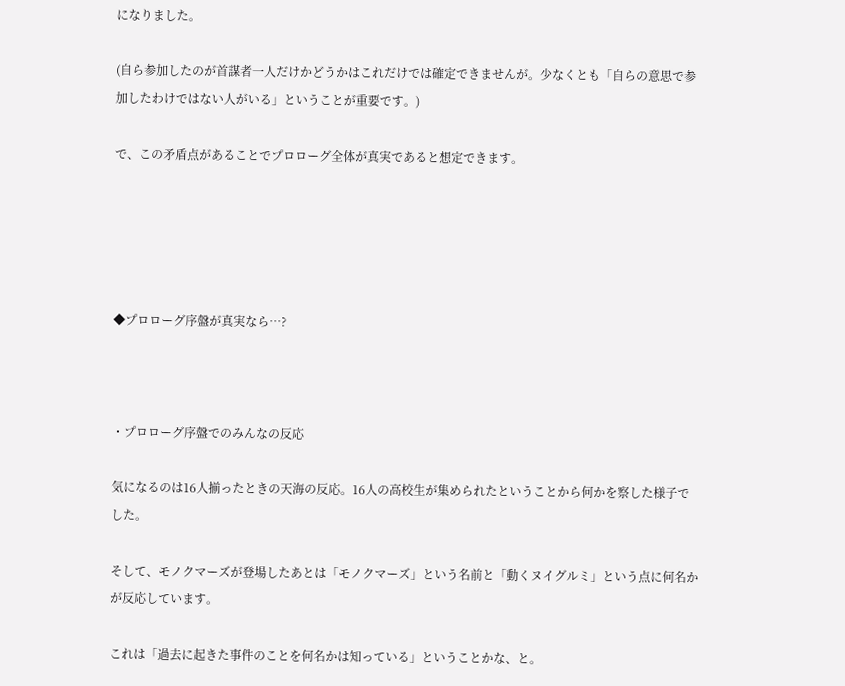になりました。

(自ら参加したのが首謀者一人だけかどうかはこれだけでは確定できませんが。少なくとも「自らの意思で参加したわけではない人がいる」ということが重要です。)

で、この矛盾点があることでプロローグ全体が真実であると想定できます。





◆プロローグ序盤が真実なら…?



・プロローグ序盤でのみんなの反応

気になるのは16人揃ったときの天海の反応。16人の高校生が集められたということから何かを察した様子でした。

そして、モノクマーズが登場したあとは「モノクマーズ」という名前と「動くヌイグルミ」という点に何名かが反応しています。

これは「過去に起きた事件のことを何名かは知っている」ということかな、と。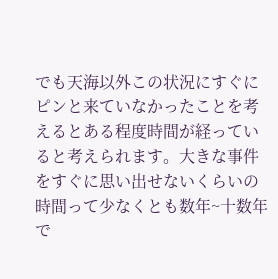でも天海以外この状況にすぐにピンと来ていなかったことを考えるとある程度時間が経っていると考えられます。大きな事件をすぐに思い出せないくらいの時間って少なくとも数年~十数年で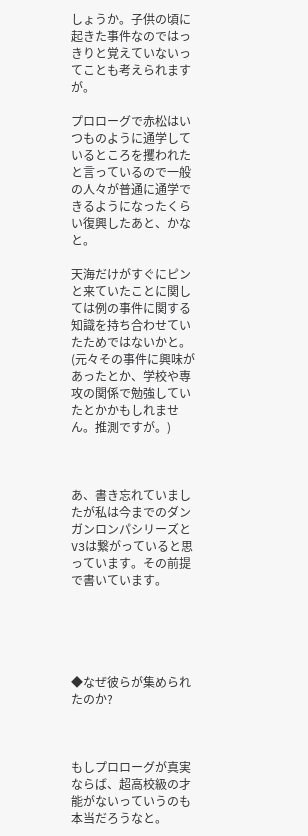しょうか。子供の頃に起きた事件なのではっきりと覚えていないってことも考えられますが。

プロローグで赤松はいつものように通学しているところを攫われたと言っているので一般の人々が普通に通学できるようになったくらい復興したあと、かなと。

天海だけがすぐにピンと来ていたことに関しては例の事件に関する知識を持ち合わせていたためではないかと。(元々その事件に興味があったとか、学校や専攻の関係で勉強していたとかかもしれません。推測ですが。)



あ、書き忘れていましたが私は今までのダンガンロンパシリーズとV3は繋がっていると思っています。その前提で書いています。





◆なぜ彼らが集められたのか?



もしプロローグが真実ならば、超高校級の才能がないっていうのも本当だろうなと。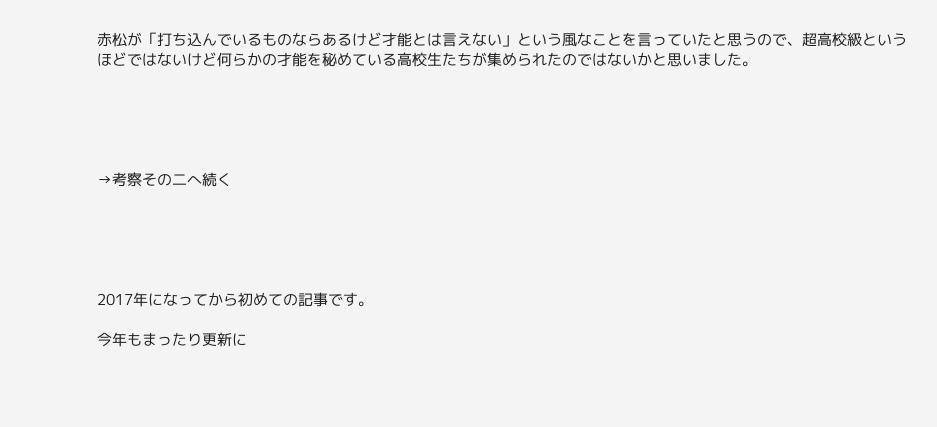赤松が「打ち込んでいるものならあるけど才能とは言えない」という風なことを言っていたと思うので、超高校級というほどではないけど何らかの才能を秘めている高校生たちが集められたのではないかと思いました。





→考察その二へ続く





2017年になってから初めての記事です。

今年もまったり更新に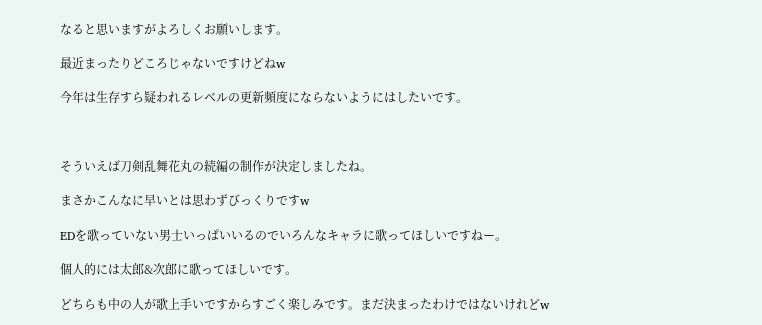なると思いますがよろしくお願いします。

最近まったりどころじゃないですけどねw

今年は生存すら疑われるレベルの更新頻度にならないようにはしたいです。



そういえば刀剣乱舞花丸の続編の制作が決定しましたね。

まさかこんなに早いとは思わずびっくりですw

EDを歌っていない男士いっぱいいるのでいろんなキャラに歌ってほしいですねー。

個人的には太郎&次郎に歌ってほしいです。

どちらも中の人が歌上手いですからすごく楽しみです。まだ決まったわけではないけれどw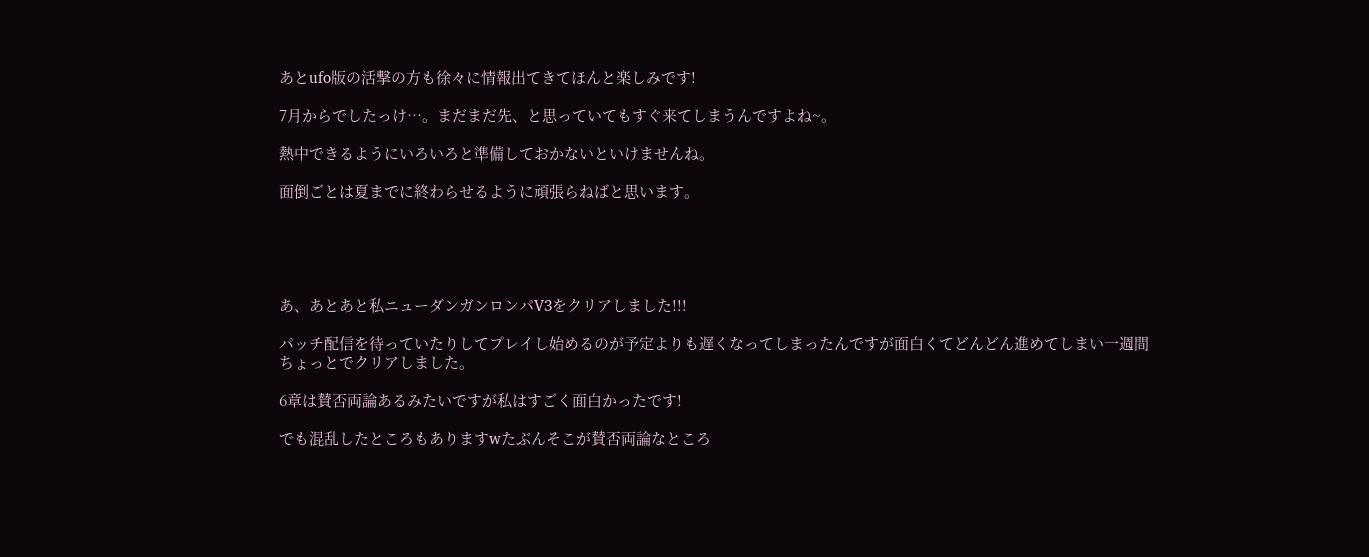あとufo版の活撃の方も徐々に情報出てきてほんと楽しみです!

7月からでしたっけ…。まだまだ先、と思っていてもすぐ来てしまうんですよね~。

熱中できるようにいろいろと準備しておかないといけませんね。

面倒ごとは夏までに終わらせるように頑張らねばと思います。





あ、あとあと私ニューダンガンロンパV3をクリアしました!!!

パッチ配信を待っていたりしてプレイし始めるのが予定よりも遅くなってしまったんですが面白くてどんどん進めてしまい一週間ちょっとでクリアしました。

6章は賛否両論あるみたいですが私はすごく面白かったです!

でも混乱したところもありますwたぶんそこが賛否両論なところ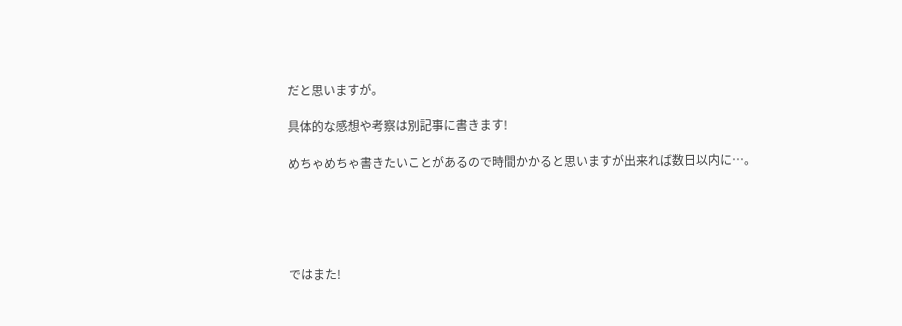だと思いますが。

具体的な感想や考察は別記事に書きます!

めちゃめちゃ書きたいことがあるので時間かかると思いますが出来れば数日以内に…。





ではまた!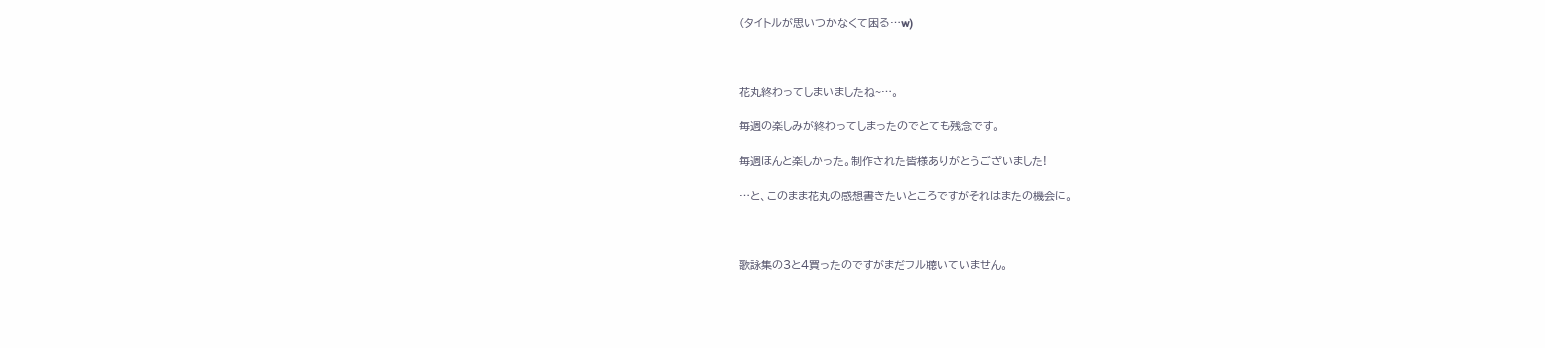(タイトルが思いつかなくて困る…w)



花丸終わってしまいましたね~…。

毎週の楽しみが終わってしまったのでとても残念です。

毎週ほんと楽しかった。制作された皆様ありがとうございました!

…と、このまま花丸の感想書きたいところですがそれはまたの機会に。



歌詠集の3と4買ったのですがまだフル聴いていません。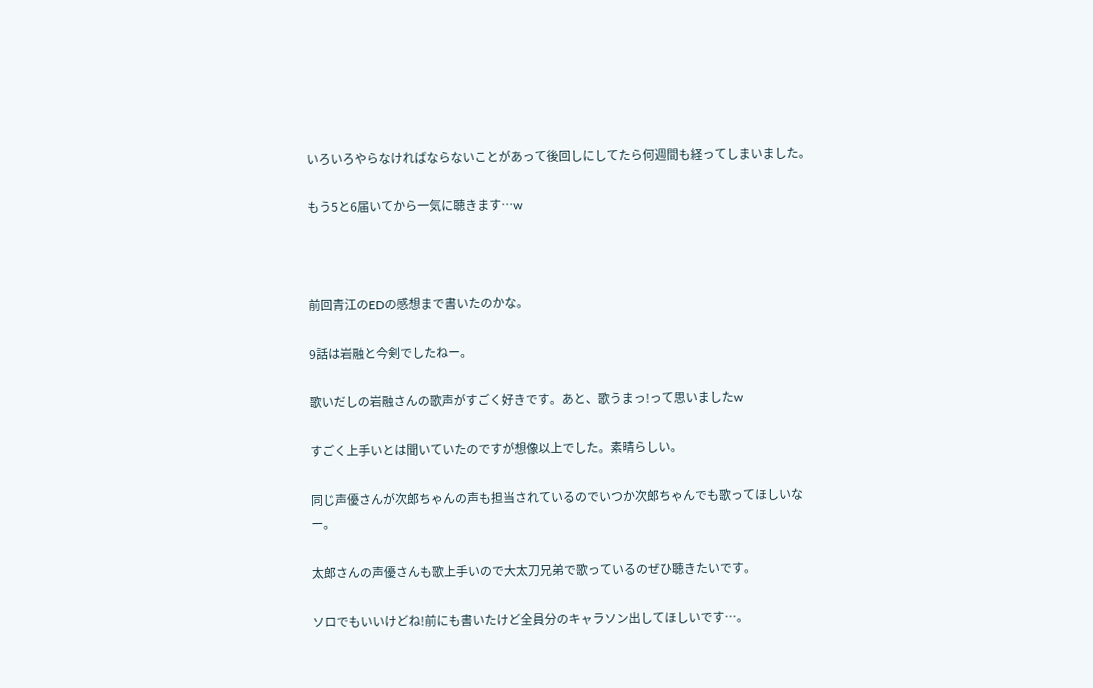いろいろやらなければならないことがあって後回しにしてたら何週間も経ってしまいました。

もう5と6届いてから一気に聴きます…w



前回青江のEDの感想まで書いたのかな。

9話は岩融と今剣でしたねー。

歌いだしの岩融さんの歌声がすごく好きです。あと、歌うまっ!って思いましたw

すごく上手いとは聞いていたのですが想像以上でした。素晴らしい。

同じ声優さんが次郎ちゃんの声も担当されているのでいつか次郎ちゃんでも歌ってほしいなー。

太郎さんの声優さんも歌上手いので大太刀兄弟で歌っているのぜひ聴きたいです。

ソロでもいいけどね!前にも書いたけど全員分のキャラソン出してほしいです…。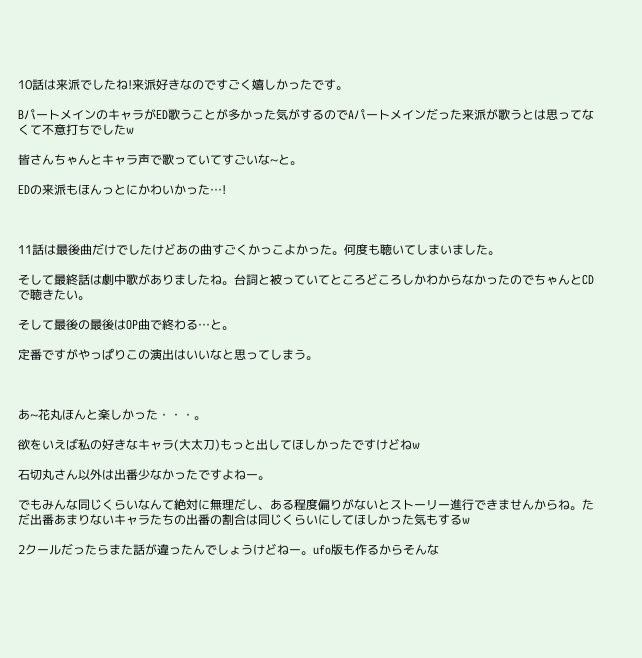10話は来派でしたね!来派好きなのですごく嬉しかったです。

BパートメインのキャラがED歌うことが多かった気がするのでAパートメインだった来派が歌うとは思ってなくて不意打ちでしたw

皆さんちゃんとキャラ声で歌っていてすごいな~と。

EDの来派もほんっとにかわいかった…!



11話は最後曲だけでしたけどあの曲すごくかっこよかった。何度も聴いてしまいました。

そして最終話は劇中歌がありましたね。台詞と被っていてところどころしかわからなかったのでちゃんとCDで聴きたい。

そして最後の最後はOP曲で終わる…と。

定番ですがやっぱりこの演出はいいなと思ってしまう。



あ~花丸ほんと楽しかった・・・。

欲をいえば私の好きなキャラ(大太刀)もっと出してほしかったですけどねw

石切丸さん以外は出番少なかったですよねー。

でもみんな同じくらいなんて絶対に無理だし、ある程度偏りがないとストーリー進行できませんからね。ただ出番あまりないキャラたちの出番の割合は同じくらいにしてほしかった気もするw

2クールだったらまた話が違ったんでしょうけどねー。ufo版も作るからそんな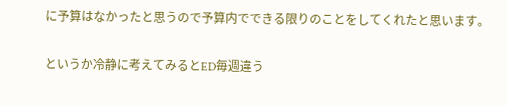に予算はなかったと思うので予算内でできる限りのことをしてくれたと思います。

というか冷静に考えてみるとED毎週違う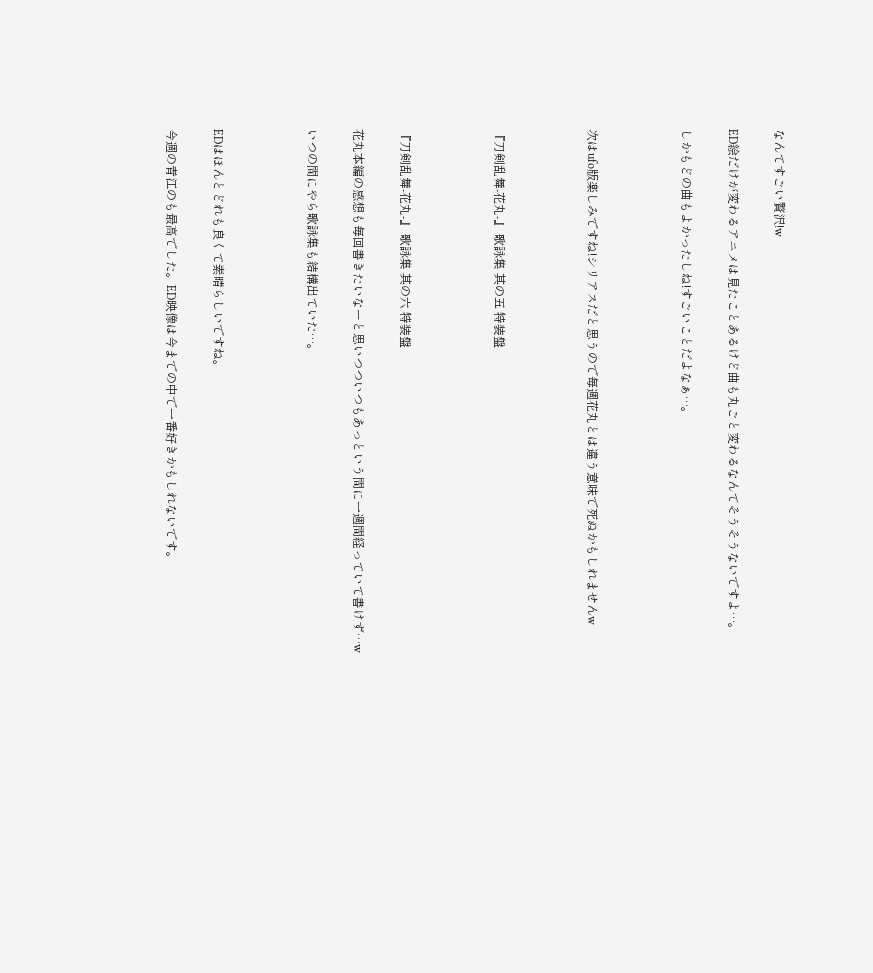なんてすごい贅沢!w

ED絵だけが変わるアニメは見たことあるけど曲も丸ごと変わるなんてそうそうないですよ…。

しかもどの曲もよかったしね!すごいことだよなぁ…。



次はufo版楽しみですね!シリアスだと思うので毎週花丸とは違う意味で死ぬかもしれませんw



『刀剣乱舞-花丸-』 歌詠集 其の五 特装盤



『刀剣乱舞-花丸-』 歌詠集 其の六 特装盤

花丸本編の感想も毎回書きたいなーと思いつついつもあっという間に一週間経っていて書けず…w

いつの間にやら歌詠集も結構出ていた…。



EDはほんとどれも良くて素晴らしいですね。

今週の青江のも最高でした。ED映像は今までの中で一番好きかもしれないです。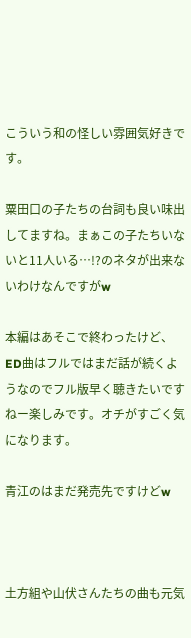こういう和の怪しい雰囲気好きです。

粟田口の子たちの台詞も良い味出してますね。まぁこの子たちいないと11人いる…!?のネタが出来ないわけなんですがw

本編はあそこで終わったけど、ED曲はフルではまだ話が続くようなのでフル版早く聴きたいですねー楽しみです。オチがすごく気になります。

青江のはまだ発売先ですけどw



土方組や山伏さんたちの曲も元気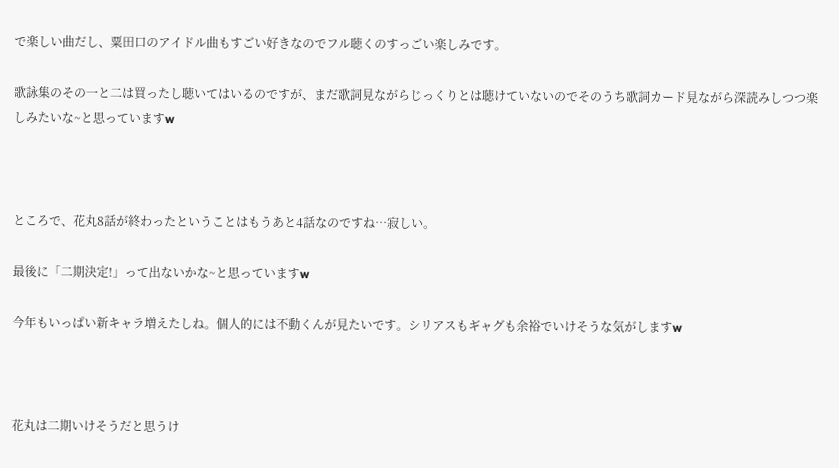で楽しい曲だし、粟田口のアイドル曲もすごい好きなのでフル聴くのすっごい楽しみです。

歌詠集のその一と二は買ったし聴いてはいるのですが、まだ歌詞見ながらじっくりとは聴けていないのでそのうち歌詞カード見ながら深読みしつつ楽しみたいな~と思っていますw



ところで、花丸8話が終わったということはもうあと4話なのですね…寂しい。

最後に「二期決定!」って出ないかな~と思っていますw

今年もいっぱい新キャラ増えたしね。個人的には不動くんが見たいです。シリアスもギャグも余裕でいけそうな気がしますw



花丸は二期いけそうだと思うけ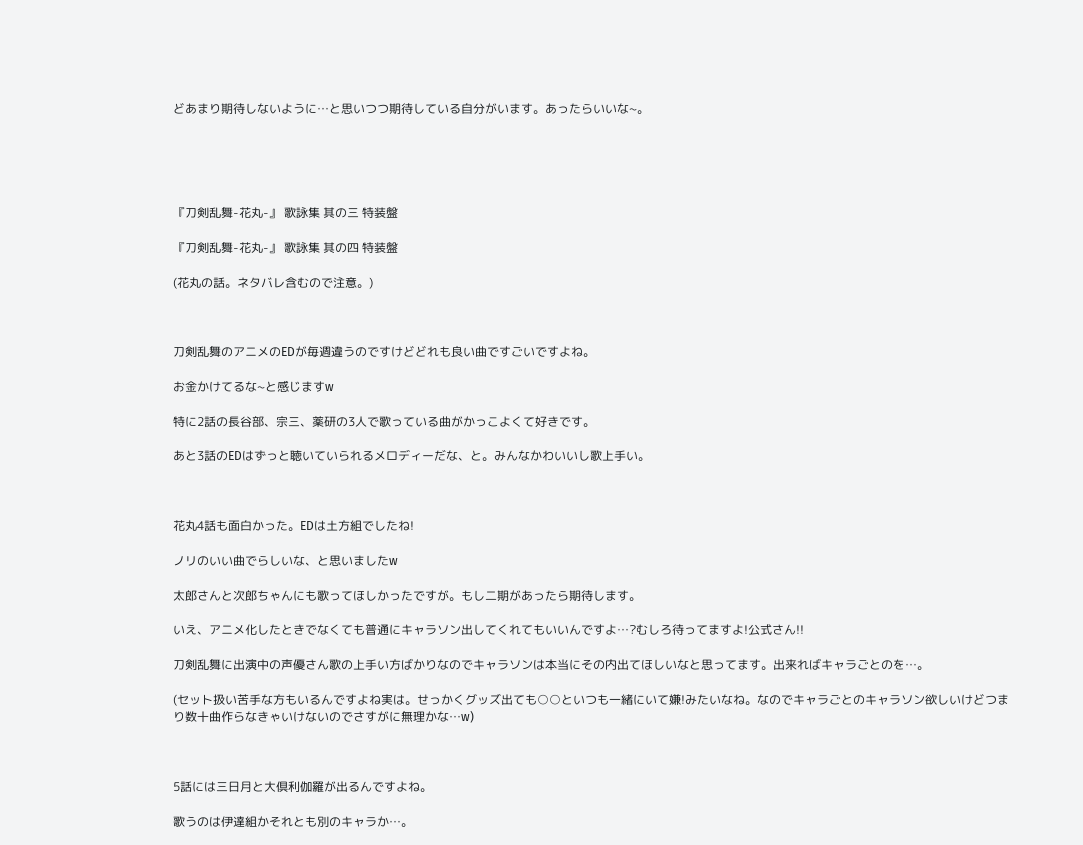どあまり期待しないように…と思いつつ期待している自分がいます。あったらいいな~。





『刀剣乱舞-花丸-』 歌詠集 其の三 特装盤

『刀剣乱舞-花丸-』 歌詠集 其の四 特装盤

(花丸の話。ネタバレ含むので注意。)



刀剣乱舞のアニメのEDが毎週違うのですけどどれも良い曲ですごいですよね。

お金かけてるな~と感じますw

特に2話の長谷部、宗三、薬研の3人で歌っている曲がかっこよくて好きです。

あと3話のEDはずっと聴いていられるメロディーだな、と。みんなかわいいし歌上手い。



花丸4話も面白かった。EDは土方組でしたね!

ノリのいい曲でらしいな、と思いましたw

太郎さんと次郎ちゃんにも歌ってほしかったですが。もし二期があったら期待します。

いえ、アニメ化したときでなくても普通にキャラソン出してくれてもいいんですよ…?むしろ待ってますよ!公式さん!!

刀剣乱舞に出演中の声優さん歌の上手い方ばかりなのでキャラソンは本当にその内出てほしいなと思ってます。出来ればキャラごとのを…。

(セット扱い苦手な方もいるんですよね実は。せっかくグッズ出ても○○といつも一緒にいて嫌!みたいなね。なのでキャラごとのキャラソン欲しいけどつまり数十曲作らなきゃいけないのでさすがに無理かな…w)



5話には三日月と大倶利伽羅が出るんですよね。

歌うのは伊達組かそれとも別のキャラか…。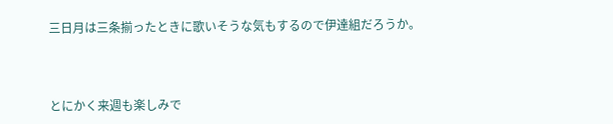三日月は三条揃ったときに歌いそうな気もするので伊達組だろうか。



とにかく来週も楽しみで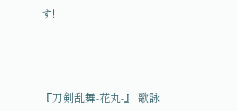す!





『刀剣乱舞-花丸-』 歌詠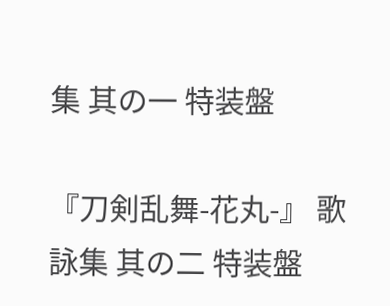集 其の一 特装盤

『刀剣乱舞-花丸-』 歌詠集 其の二 特装盤